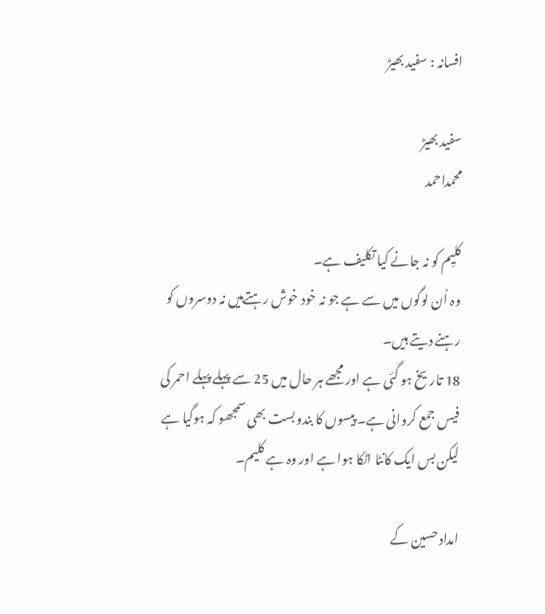افسانہ : سفید بھیڑ

سفید بھیڑ
محمداحمد

کلیِم کو نہ جانے کیا تکلیف ہے۔
وہ اُن لوگوں میں سے ہے جو نہ خود خوش رہتےہیں نہ دوسروں کو رہنے دیتے ہیں۔
18 تاریخ ہو گئی ہے اور مجھے ہر حال میں 25 سے پہلے پہلے احمر کی فیس جمع کروانی ہے۔ پیسوں کا بندوبست بھی سمجھو کہ ہوگیا ہے لیکن بس ایک کانٹا اٹکا ہوا ہے اور وہ ہے کلیم۔

امداد حسین کے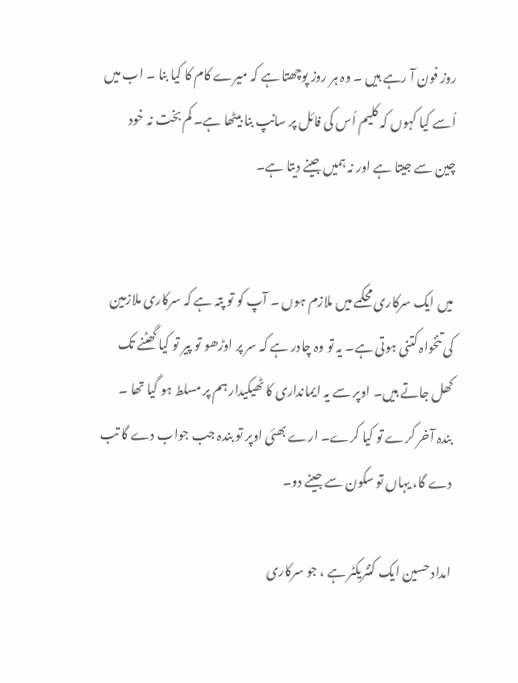روز فون آ رہے ہیں ۔ وہ ہر روز پوچھتا ہے کہ میرے کام کا کیا بنا ۔ اب میں اُسے کیا کہوں کہ کلیم اُس کی فائل پر سانپ بنا بیٹھا ہے۔ کم بخت نہ خود چین سے جیتا ہے اور نہ ہمیں جینے دیتا ہے۔


میں ایک سرکاری محکمے میں ملازم ہوں ۔ آپ کو تو پتہ ہے کہ سرکاری ملازمین کی تنخواہ کتنی ہوتی ہے۔ یہ تو وہ چادر ہے کہ سر پر اوڑھو تو پیر تو کیا گھٹنے تک کھل جاتے ہیں۔ اوپر سے یہ ایمانداری کا ٹھیکیدار ہم پر مسلط ہو گیا تھا ۔ بندہ آخر کرے تو کیا کرے۔ ارے بھئی اوپر تو بندہ جب جواب دے گا تب دے گا، یہاں تو سکون سے جینے دو۔

امداد حسین ایک کنٹریکٹر ہے ، جو سرکاری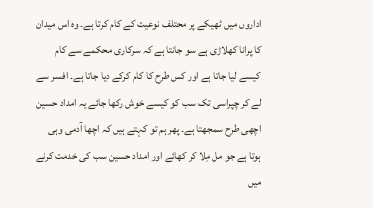اداروں میں ٹھیکے پر محتلف نوعیت کے کام کرتا ہے۔ وہ اس میدان کا پرانا کھلاڑی ہے سو جانتا ہے کہ سرکاری محکمے سے کام کیسے لیا جاتا ہے اور کس طرح کا کام کرکے دیا جاتا ہے۔ افسر سے لے کر چپراسی تک سب کو کیسے خوش رکھا جائے یہ امداد حسین اچھی طرح سمجھتا ہے۔ پھر ہم تو کہتے ہیں کہ اچھا آدمی وہی ہوتا ہے جو مل مِلا کر کھائے اور امداد حسین سب کی خدمت کرنے میں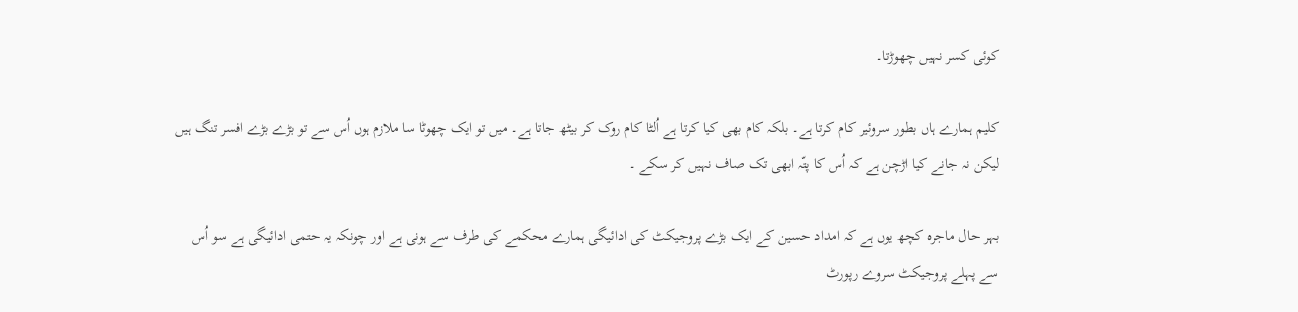کوئی کسر نہیں چھوڑتا۔

کلیم ہمارے ہاں بطور سروئیر کام کرتا ہے۔ بلکہ کام بھی کیا کرتا ہے اُلٹا کام روک کر بیٹھ جاتا ہے۔ میں تو ایک چھوٹا سا ملازم ہوں اُس سے تو بڑے بڑے افسر تنگ ہیں لیکن نہ جانے کیا اڑچن ہے کہ اُس کا پتّہ ابھی تک صاف نہیں کر سکے ۔

بہر حال ماجرہ کچھ یوں ہے کہ امداد حسین کے ایک بڑے پروجیکٹ کی ادائیگی ہمارے محکمے کی طرف سے ہونی ہے اور چونکہ یہ حتمی ادائیگی ہے سو اُس سے پہلے پروجیکٹ سروے رپورٹ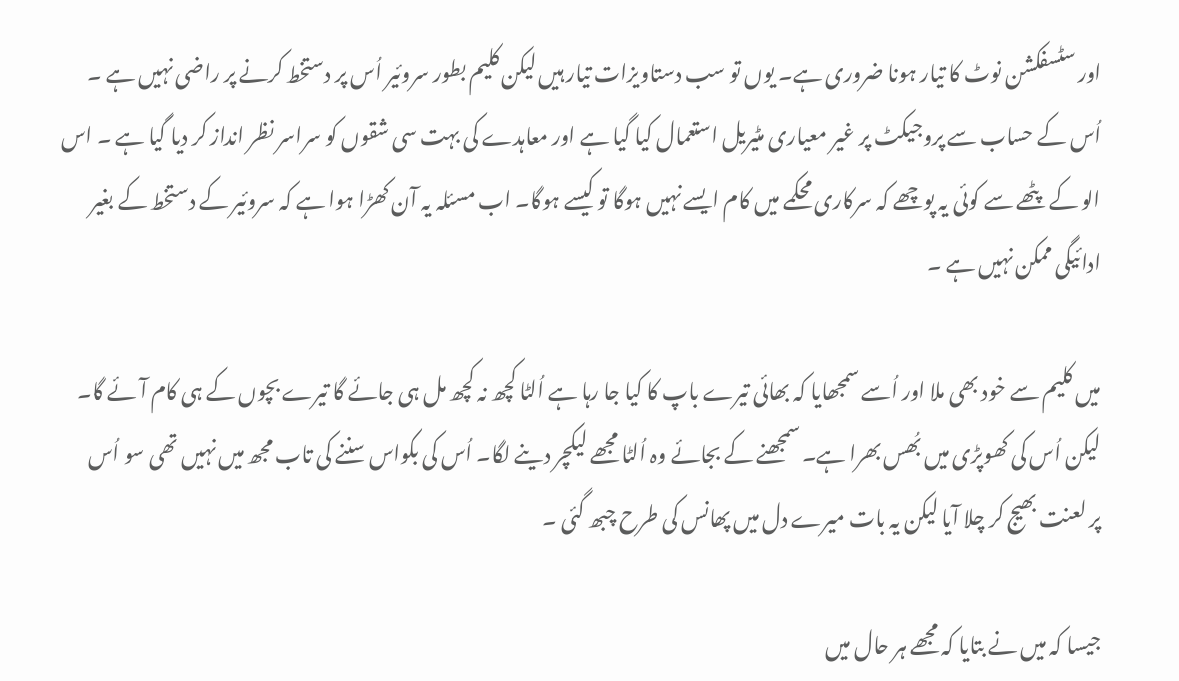اور سٹسفکشن نوٹ کا تیار ہونا ضروری ہے۔ یوں تو سب دستاویزات تیار ہیں لیکن کلیم بطور سروئیر اُس پر دستخط کرنے پر راضی نہیں ہے ۔ اُس کے حساب سے پروجیکٹ پر غیر معیاری مٹیریل استعمال کیا گیا ہے اور معاہدے کی بہت سی شقوں کو سراسر نظر انداز کر دیا گیا ہے ۔ اس الو کے پٹھے سے کوئی یہ پوچھے کہ سرکاری محکمے میں کام ایسے نہیں ہوگا تو کیسے ہوگا۔ اب مسئلہ یہ آن کھڑا ہوا ہے کہ سروئیر کے دستخط کے بغیر ادائیگی ممکن نہیں ہے ۔

میں کلیم سے خود بھی ملا اور اُسے سمجھایا کہ بھائی تیرے باپ کا کیا جا رہا ہے اُلٹا کچھ نہ کچھ مل ہی جائے گا تیرے بچوں کے ہی کام آئے گا۔ لیکن اُس کی کھوپڑی میں بُھس بھرا ہے۔ سمجھنے کے بجائے وہ اُلٹا مجھے لیکچر دینے لگا۔ اُس کی بکواس سننے کی تاب مجھ میں نہیں تھی سو اُس پر لعنت بھیج کر چلا آیا لیکن یہ بات میرے دل میں پھانس کی طرح چبھ گئی ۔

جیسا کہ میں نے بتایا کہ مجھے ہر حال میں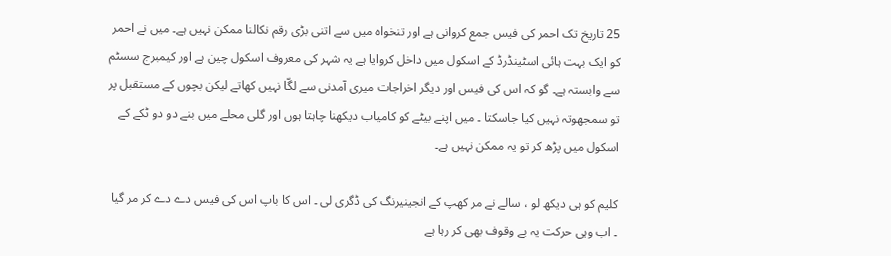25 تاریخ تک احمر کی فیس جمع کروانی ہے اور تنخواہ میں سے اتنی بڑی رقم نکالنا ممکن نہیں ہے۔ میں نے احمر کو ایک بہت ہائی اسٹینڈرڈ کے اسکول میں داخل کروایا ہے یہ شہر کی معروف اسکول چین ہے اور کیمبرج سسٹم سے وابستہ ہے۔ گو کہ اس کی فیس اور دیگر اخراجات میری آمدنی سے لگّا نہیں کھاتے لیکن بچوں کے مستقبل پر تو سمجھوتہ نہیں کیا جاسکتا ۔ میں اپنے بیٹے کو کامیاب دیکھنا چاہتا ہوں اور گلی محلے میں بنے دو دو ٹکے کے اسکول میں پڑھ کر تو یہ ممکن نہیں ہے۔

کلیم کو ہی دیکھ لو ، سالے نے مر کھپ کے انجینیرنگ کی ڈگری لی ۔ اس کا باپ اس کی فیس دے دے کر مر گیا ۔ اب وہی حرکت یہ بے وقوف بھی کر رہا ہے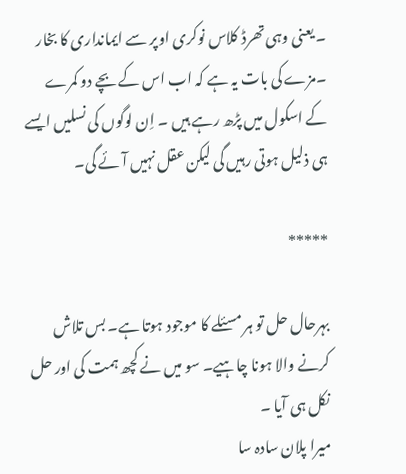۔ یعنی وہی تھرڈ کلاس نوکری اوپر سے ایمانداری کا بخار ۔مزے کی بات یہ ہے کہ اب اس کے بچے دو کمرے کے اسکول میں پڑھ رہے ہیں ۔ اِن لوگوں کی نسلیں ایسے ہی ذلیل ہوتی رہیں گی لیکن عقل نہیں آئے گی۔

*****

بہرحال حل تو ہر مسئلے کا موجود ہوتا ہے۔ بس تلاش کرنے والا ہونا چاہیے۔ سو میں نے کچھ ہمت کی اور حل نکل ہی آیا ۔
میرا پلان سادہ سا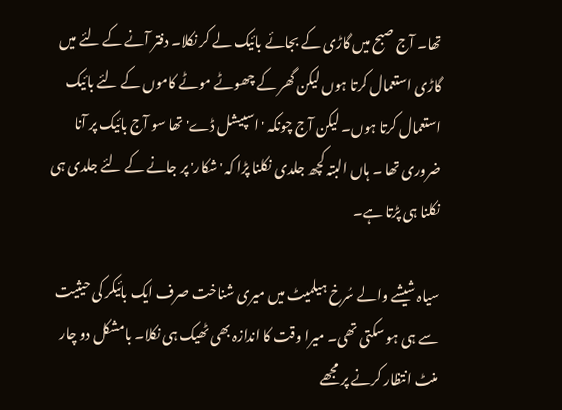تھا۔ آج صبح میں گاڑی کے بجائے بائیک لے کر نکلا۔ دفتر آنے کے لئے میں گاڑی استعمال کرتا ہوں لیکن گھر کے چھوٹے موٹے کاموں کے لئے بائیک استعمال کرتا ہوں۔ لیکن آج چونکہ 'اسپیشل ڈے' تھا سو آج بائیک پر آنا ضروری تھا ۔ ہاں البتہ کچھ جلدی نکلنا پڑا کہ 'شکار' پر جانے کے لئے جلدی ہی نکلنا ہی پڑتا ہے۔

سیاہ شیشے والے سُرخ ہیلمیٹ میں میری شناخت صرف ایک بائیکر کی حیثیت سے ہی ہو سکتی تھی۔ میرا وقت کا اندازہ بھی ٹھیک ہی نکلا۔ بامشکل دو چار منٹ انتظار کرنے پر مجھے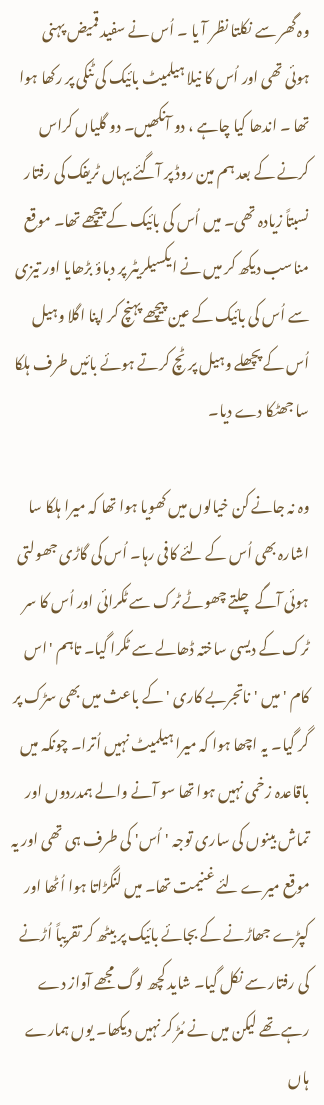وہ گھر سے نکلتا نظر آ یا ۔ اُس نے سفید قمیض پہنی ہوئی تھی اور اُس کا نیلا ہیلمیٹ بائیک کی ٹنکی پر رکھا ہوا تھا ۔ اندھا کیا چاہے ، دو آنکھیں۔ دو گلیاں کراس کرنے کے بعد ہم مین روڈ پر آگئے یہاں ٹریفک کی رفتار نسبتاً زیادہ تھی۔ میں اُس کی بائیک کے پیچھے تھا۔ موقع مناسب دیکھ کر میں نے ایکسیلریٹر پر دباؤ بڑھایا اور تیزی سے اُس کی بائیک کے عین پیچھے پہنچ کر اپنا اگلا وہیل اُس کے پچھلے وہیل پر ٹچ کرتے ہوئے بائیں طرف ہلکا سا جھٹکا دے دیا۔

وہ نہ جانے کن خیالوں میں کھویا ہوا تھا کہ میرا ہلکا سا اشارہ بھی اُس کے لئے کافی رہا۔ اُس کی گاڑی جھولتی ہوئی آگے چلتے چھوٹے ٹرک سے ٹکرائی اور اُس کا سر ٹرک کے دیسی ساختہ ڈھالے سے ٹکرا گیا۔ تاہم 'اس کام ' میں 'ناتجربے کاری ' کے باعث میں بھی سڑک پر گر گیا۔ یہ اچھا ہوا کہ میرا ہیلمیٹ نہیں اُترا۔ چونکہ میں باقاعدہ زخمی نہیں ہوا تھا سو آنے والے ہمدردوں اور تماش بینوں کی ساری توجہ 'اُس' کی طرف ہی تھی اور یہ موقع میرے لئے غنیمت تھا۔ میں لنگڑاتا ہوا اُٹھا اور کپڑے جھاڑنے کے بجائے بائیک پر بیٹھ کر تقریباً اُڑنے کی رفتار سے نکل گیا۔ شاید کچھ لوگ مجھے آواز دے رہے تھے لیکن میں نے مُڑ کر نہیں دیکھا۔ یوں ہمارے ہاں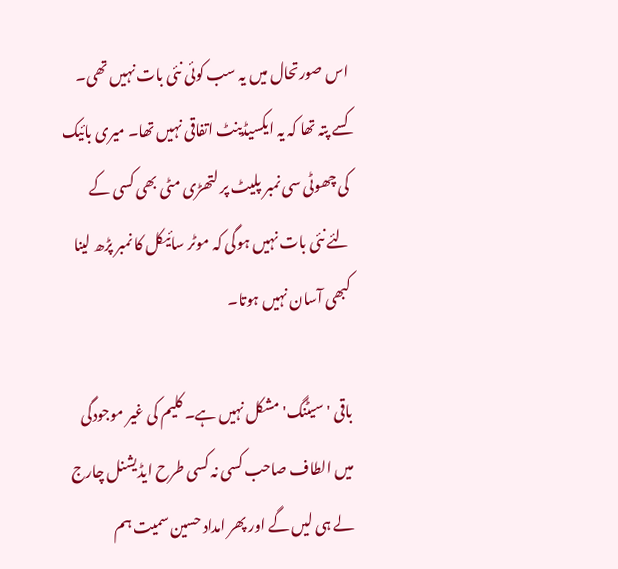اس صورتحال میں یہ سب کوئی نئی بات نہیں تھی۔ کسے پتہ تھا کہ یہ ایکسیڈینٹ اتفاقی نہیں تھا۔ میری بائیک کی چھوٹی سی نمبر پلیٹ پر لتھڑی مٹی بھی کسی کے لئے نئی بات نہیں ہوگی کہ موٹر سائیکل کا نمبر پڑھ لینا کبھی آسان نہیں ہوتا۔

باقی 'سیٹنگ' مشکل نہیں ہے۔ کلیم کی غیر موجودگی میں الطاف صاحب کسی نہ کسی طرح ایڈیشنل چارج لے ہی لیں گے اور پھر امداد حسین سمیت ہم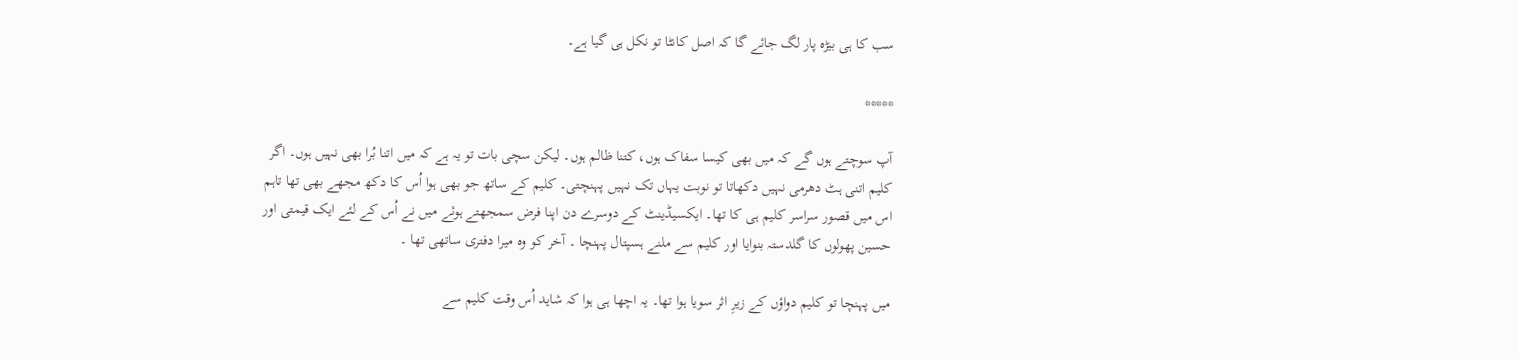سب کا ہی بیڑہ پار لگ جائے گا کہ اصل کانٹا تو نکل ہی گیا ہے۔

*****

آپ سوچتے ہوں گے کہ میں بھی کیسا سفاک ہوں، کتنا ظالم ہوں۔ لیکن سچی بات تو یہ ہے کہ میں اتنا بُرا بھی نہیں ہوں۔ اگر کلیم اتنی ہٹ دھرمی نہیں دکھاتا تو نوبت یہاں تک نہیں پہنچتی۔ کلیم کے ساتھ جو بھی ہوا اُس کا دکھ مجھے بھی تھا تاہم اس میں قصور سراسر کلیم ہی کا تھا۔ ایکسیڈینٹ کے دوسرے دن اپنا فرض سمجھتے ہوئے میں نے اُس کے لئے ایک قیمتی اور حسین پھولوں کا گلدستہ بنوایا اور کلیم سے ملنے ہسپتال پہنچا ۔ آخر کو وہ میرا دفتری ساتھی تھا ۔

میں پہنچا تو کلیم دواؤں کے زیرِ اثر سویا ہوا تھا۔ یہ اچھا ہی ہوا کہ شاید اُس وقت کلیم سے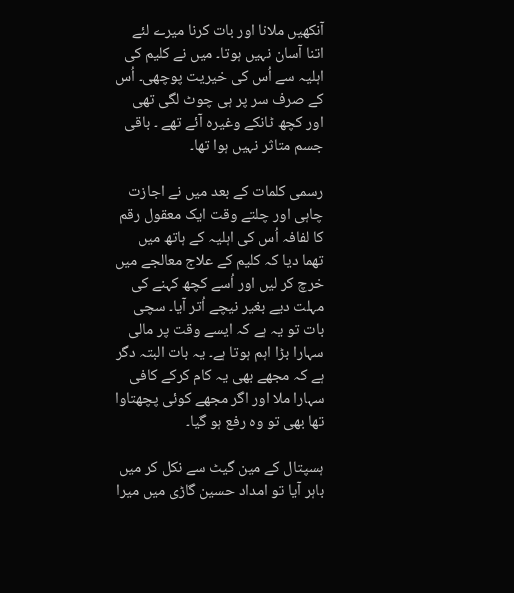آنکھیں ملانا اور بات کرنا میرے لئے اتنا آسان نہیں ہوتا۔ میں نے کلیم کی اہلیہ سے اُس کی خیریت پوچھی۔ اُس کے صرف سر پر ہی چوٹ لگی تھی اور کچھ ٹانکے وغیرہ آئے تھے ۔ باقی جسم متاثر نہیں ہوا تھا۔

رسمی کلمات کے بعد میں نے اجازت چاہی اور چلتے وقت ایک معقول رقم کا لفافہ اُس کی اہلیہ کے ہاتھ میں تھما دیا کہ کلیم کے علاج معالجے میں خرچ کر لیں اور اُسے کچھ کہنے کی مہلت دیے بغیر نیچے اُتر آیا۔ سچی بات تو یہ ہے کہ ایسے وقت پر مالی سہارا بڑا اہم ہوتا ہے۔ یہ بات البتہ دگر ہے کہ مجھے بھی یہ کام کرکے کافی سہارا ملا اور اگر مجھے کوئی پچھتاوا تھا بھی تو وہ رفع ہو گیا۔

ہسپتال کے مین گیٹ سے نکل کر میں باہر آیا تو امداد حسین گاڑی میں میرا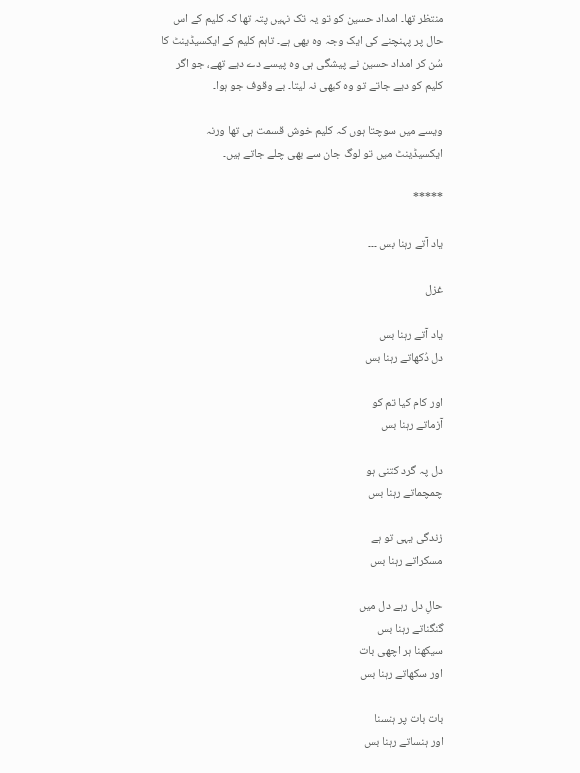منتظر تھا۔ امداد حسین کو تو یہ تک نہیں پتہ تھا کہ کلیم کے اس حال پر پہنچنے کی ایک وجہ وہ بھی ہے۔ تاہم کلیم کے ایکسیڈینٹ کا سُن کر امداد حسین نے پیشگی ہی وہ پیسے دے دیے تھے، جو اگر کلیم کو دیے جاتے تو وہ کبھی نہ لیتا۔ بے وقوف جو ہوا۔

ویسے میں سوچتا ہوں کہ کلیم خوش قسمت ہی تھا ورنہ ایکسیڈینٹ میں تو لوگ جان سے بھی چلے جاتے ہیں۔

*****

یاد آتے رہنا بس ۔۔۔

غزل

یاد آتے رہنا بس
دل دُکھاتے رہنا بس

اور کام کیا تم کو
آزماتے رہنا بس

دل پہ گرد کتنی ہو
چمچماتے رہنا بس

زندگی یہی تو ہے
مسکراتے رہنا بس

حالِ دل رہے دل میں
گنگناتے رہنا بس
سیکھنا ہر اچھی بات
اور سکھاتے رہنا بس

بات بات پر ہنسنا
اور ہنساتے رہنا بس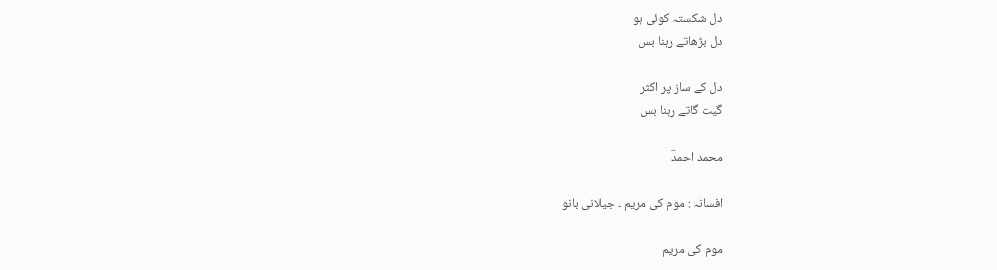دل شکستہ کوئی ہو
دل بڑھاتے رہنا بس

دل کے ساز پر اکثر
گیت گاتے رہنا بس

محمد احمدؔ

افسانہ : موم کی مریم ۔ جیلانی بانو

موم کی مریم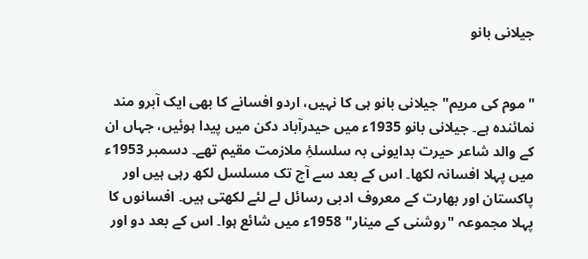جیلانی بانو


"موم کی مریم" جیلانی بانو ہی کا نہیں، اردو افسانے کا بھی ایک آبرو مند نمائندہ ہے۔ جیلانی بانو 1935ء میں حیدرآباد دکن میں پیدا ہوئیں، جہاں ان کے والد شاعر حیرت بدایونی بہ سلسلۂِ ملازمت مقیم تھے۔ دسمبر 1953ء میں پہلا افسانہ لکھا۔ اس کے بعد سے آج تک مسلسل لکھ رہی ہیں اور پاکستان اور بھارت کے معروف ادبی رسائل لے لئے لکھتی ہیں۔ افسانوں کا پہلا مجموعہ "روشنی کے مینار" 1958ء میں شائع ہوا۔ اس کے بعد دو اور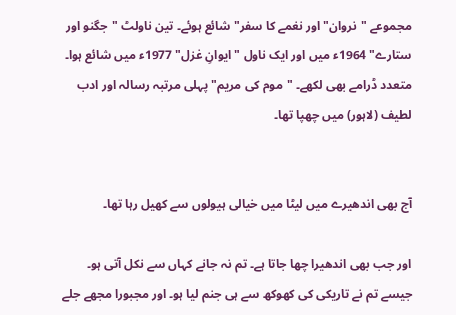مجموعے "نروان" اور نغمے کا سفر" شائع ہوئے۔ تین ناولٹ "جگنو اور ستارے" 1964ء میں اور ایک ناول "ایوانِ غزل" 1977ء میں شائع ہوا۔ متعدد ڈرامے بھی لکھے۔ "موم کی مریم" پہلی مرتبہ رسالہ اور ادب لطیف (لاہور) میں چھپا تھا۔


آج بھی اندھیرے میں لیٹا میں خیالی ہیولوں سے کھیل رہا تھا۔

اور جب بھی اندھیرا چھا جاتا ہے۔ تم نہ جانے کہاں سے نکل آتی ہو۔ جیسے تم نے تاریکی کی کھوکھ سے ہی جنم لیا ہو۔ اور مجبورا مجھے جلے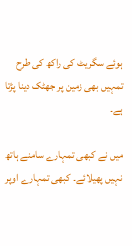ہوئے سگریٹ کی راکھ کی طرح تمہیں بھی زمین پر جھٹک دینا پڑتا ہے۔

میں نے کبھی تمہارے سامنے ہاتھ نہیں پھیلائے۔ کبھی تمہارے اوپر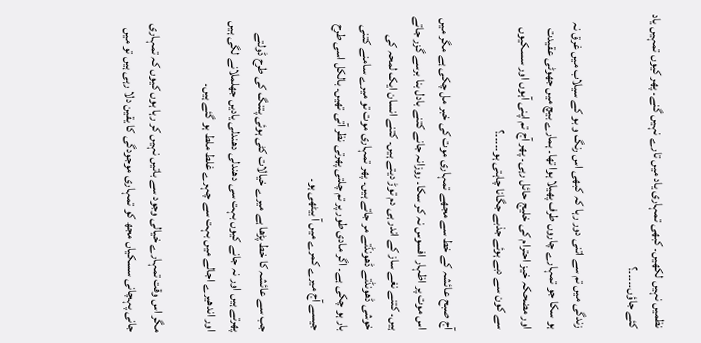نظمیں نہیں لکھیں۔ کبھی تمہاری یاد میں تارے نہیں گنے۔ پھر کیوں تمہیں یاد کئے جاؤں۔۔۔۔۔؟

زندگی میں تم سے اتنی دور رہا کہ کبھی اس رنگ و بو کے سیلاب میں غرق نہ ہو سکا جو تمہارے چاروں طرف پھیلا ہوا تھا۔ ہمارے بیچ میں جھوٹی عقیدت اور مضحکہ خیز احترام کی خلیج حائل رہی۔ پھر آج تم اپنی آہوں اور سسکیوں سے کون سے دبے ہوئے جذبے جگانا چاہتی ہو۔۔۔۔۔؟

آج صبح عائشہ کے خط سے مجھے تمہاری موت کی خبر مل چکی ہے مگر میں اس موت پر اظہار افسوس نہ کر سکا۔ روزانہ جانے کتنے بادل بنا برسے گزر جاتے ہیں۔ کتنے نغے ساز کے اندر ہی دم توڑ دیتے ہیں۔ کتنے انسان ایک لمحہ کی خوشی ڈھونڈتے ڈھونڈتے مر جاتے ہیں۔ پھر تمہاری موت تو میرے سامنے کتنی بار ہو چکی ہے۔ اگر مادی طور پر تم چلتی پھرتی نظر آتی تھیں۔ بالکل اسی طرح جیسے آج میرے کمرے میں آ بیٹھی ہو۔

جب سے عائشہ کا خط پڑھا ہے میرے خیالات کٹی ہوئی پتنگ کی طرح ڈولتے پھرتے ہیں اور نہ جانے کیوں بہت سی دھندلی دھندلی یادیں جھلملانے لگی ہیں اور اندھیرے اجالے میں بہت سے چہرے غلط ملط ہو گئے ہیں۔

مگر اس وقت تمہارے خیالی وجود سے باتیں نہیں کر رہا ہوں کیوں کہ تمہاری جانی پہچانی سسکیاں مجھ کو تمہاری موجودگی کا یقین دلا رہی ہیں تو میں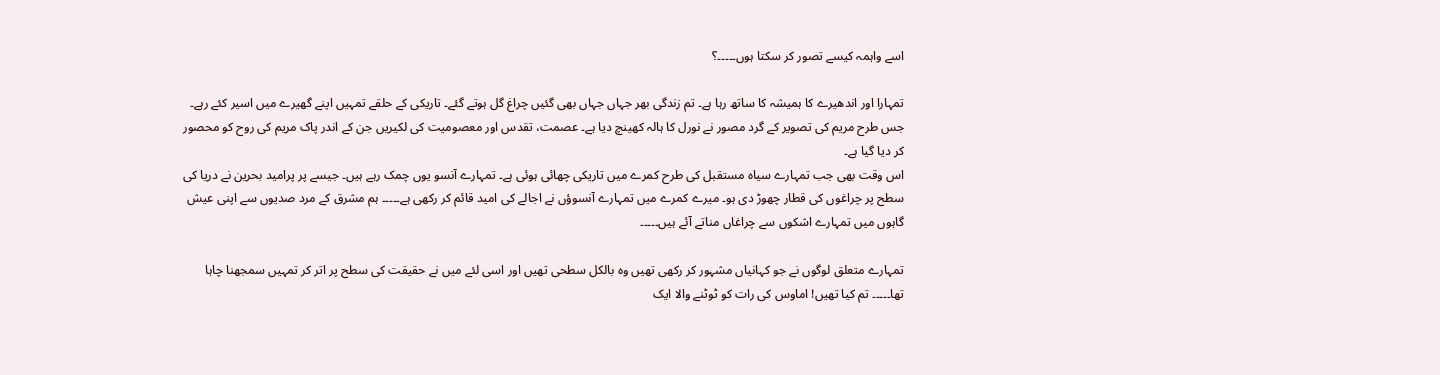اسے واہمہ کیسے تصور کر سکتا ہوں۔۔۔۔۔؟

تمہارا اور اندھیرے کا ہمیشہ کا ساتھ رہا ہے۔ تم زندگی بھر جہاں جہاں بھی گئیں چراغ گل ہوتے گئے۔ تاریکی کے حلقے تمہیں اپنے گھیرے میں اسیر کئے رہے۔ جس طرح مریم کی تصویر کے گرد مصور نے نورل کا ہالہ کھینچ دیا ہے۔ عصمت، تقدس اور معصومیت کی لکیریں جن کے اندر پاک مریم کی روح کو محصور کر دیا گیا ہے۔
اس وقت بھی جب تمہارے سیاہ مستقبل کی طرح کمرے میں تاریکی چھائی ہوئی ہے۔ تمہارے آنسو یوں چمک رہے ہیں۔ جیسے پر پرامید بحرین نے دریا کی سطح پر چراغوں کی قطار چھوڑ دی ہو۔ میرے کمرے میں تمہارے آنسوؤں نے اجالے کی امید قائم کر رکھی ہے۔۔۔۔۔ ہم مشرق کے مرد صدیوں سے اپنی عیش گاہوں میں تمہارے اشکوں سے چراغاں مناتے آئے ہیں۔۔۔۔۔

تمہارے متعلق لوگوں نے جو کہانیاں مشہور کر رکھی تھیں وہ بالکل سطحی تھیں اور اسی لئے میں نے حقیقت کی سطح پر اتر کر تمہیں سمجھنا چاہا تھا۔۔۔۔۔ تم کیا تھیں! اماوس کی رات کو ٹوٹنے والا ایک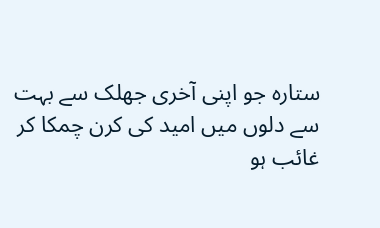ستارہ جو اپنی آخری جھلک سے بہت سے دلوں میں امید کی کرن چمکا کر غائب ہو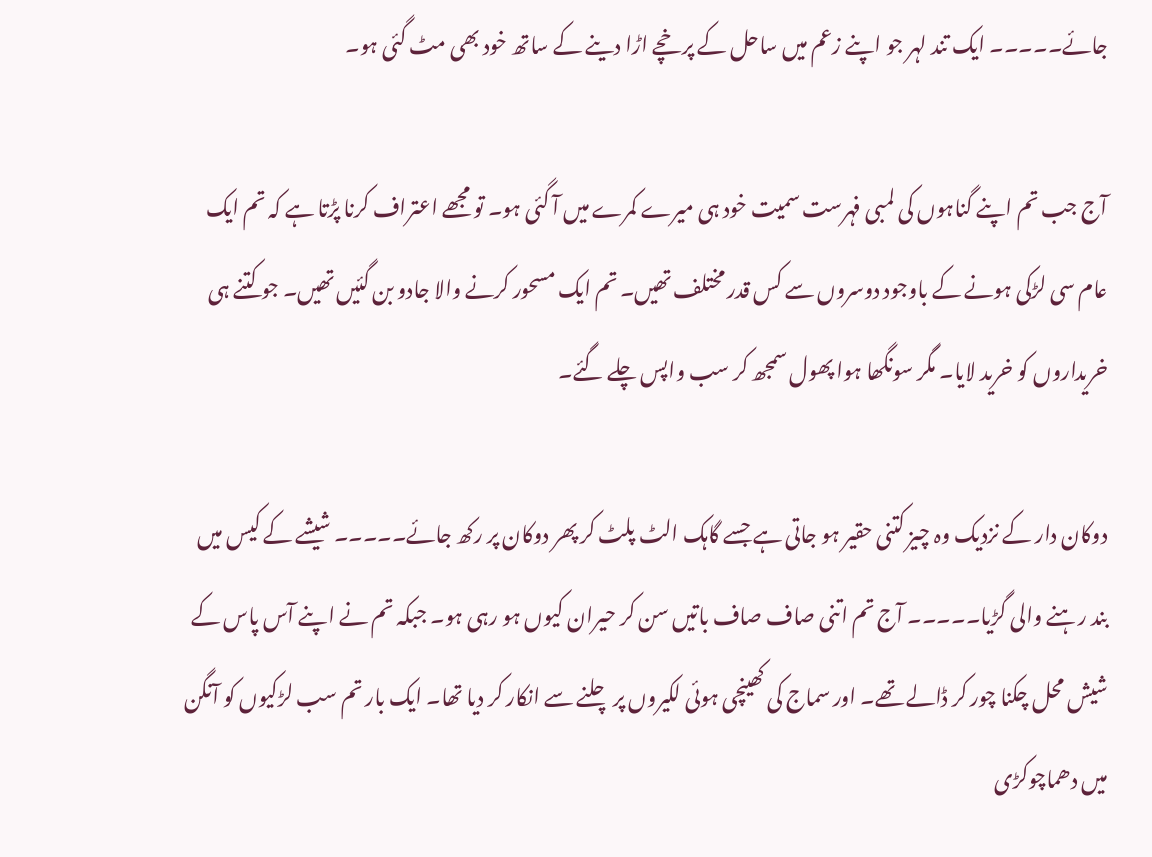جائے۔۔۔۔۔ ایک تند لہر جو اپنے زعم میں ساحل کے پرخچے اڑا دینے کے ساتھ خود بھی مٹ گئی ہو۔

آج جب تم اپنے گناہوں کی لمبی فہرست سمیت خود ہی میرے کمرے میں آ گئی ہو۔ تو مجھے اعتراف کرنا پڑتا ہے کہ تم ایک عام سی لڑکی ہونے کے باوجود دوسروں سے کس قدر مختلف تھیں۔ تم ایک مسحور کرنے والا جادو بن گئیں تھیں۔ جو کتنے ہی خریداروں کو خرید لایا۔ مگر سونگھا ہوا پھول سمجھ کر سب واپس چلے گئے۔

دوکان دار کے نزدیک وہ چیز کتنی حقیر ہو جاتی ہے جسے گاہک الٹ پلٹ کر پھر دوکان پر رکھ جائے۔۔۔۔۔ شیشے کے کیس میں بند رہنے والی گڑیا۔۔۔۔۔ آج تم اتنی صاف صاف باتیں سن کر حیران کیوں ہو رہی ہو۔ جبکہ تم نے اپنے آس پاس کے شیش محل چکنا چور کر ڈالے تھے۔ اور سماج کی کھینچی ہوئی لکیروں پر چلنے سے انکار کر دیا تھا۔ ایک بار تم سب لڑکیوں کو آنگن میں دھماچوکڑی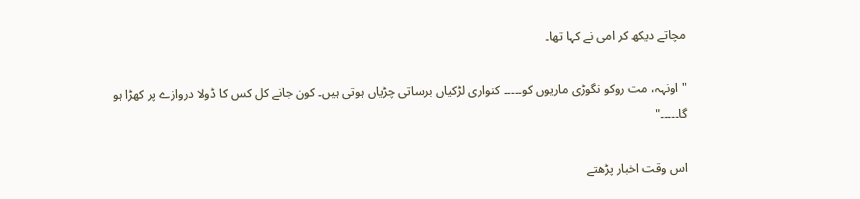مچاتے دیکھ کر امی نے کہا تھا۔

"اونہہ، مت روکو نگوڑی ماریوں کو۔۔۔۔۔ کنواری لڑکیاں برساتی چڑیاں ہوتی ہیں۔ کون جانے کل کس کا ڈولا دروازے پر کھڑا ہو گا۔۔۔۔۔"

اس وقت اخبار پڑھتے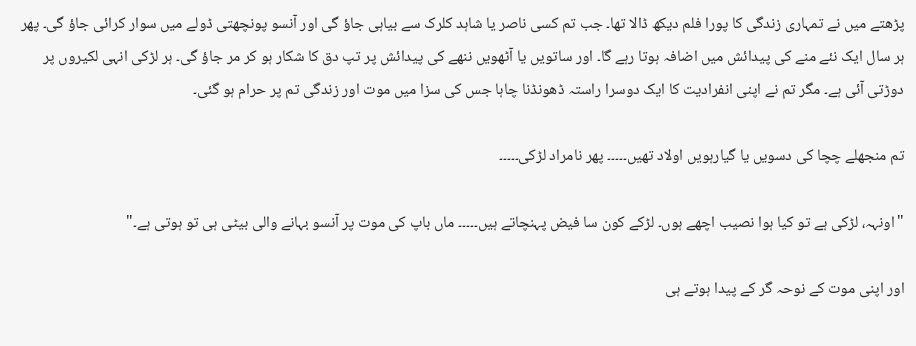پڑھتے میں نے تمہاری زندگی کا پورا فلم دیکھ ڈالا تھا۔ جب تم کسی ناصر یا شاہد کلرک سے بیاہی جاؤ گی اور آنسو پونچھتی ڈولے میں سوار کرائی جاؤ گی۔ پھر ہر سال ایک نئے منے کی پیدائش میں اضافہ ہوتا رہے گا۔ اور ساتویں یا آٹھویں ننھے کی پیدائش پر تپ دق کا شکار ہو کر مر جاؤ گی۔ ہر لڑکی انہی لکیروں پر دوڑتی آئی ہے۔ مگر تم نے اپنی انفرادیت کا ایک دوسرا راستہ ڈھونڈنا چاہا جس کی سزا میں موت اور زندگی تم پر حرام ہو گئی۔

تم منجھلے چچا کی دسویں یا گیارہویں اولاد تھیں۔۔۔۔۔ پھر نامراد لڑکی۔۔۔۔۔

"اونہہ، لڑکی ہے تو کیا ہوا نصیب اچھے ہوں۔ لڑکے کون سا فیض پہنچاتے ہیں۔۔۔۔۔ ماں باپ کی موت پر آنسو بہانے والی بیٹی ہی تو ہوتی ہے۔"

اور اپنی موت کے نوحہ گر کے پیدا ہوتے ہی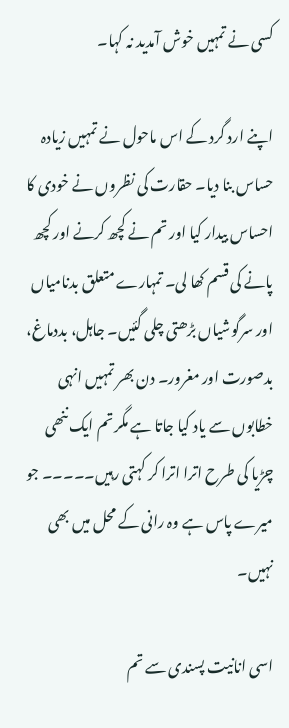کسی نے تمہیں خوش آمدید نہ کہا۔

اپنے ارد گرد کے اس ماحول نے تمہیں زیادہ حساس بنا دیا۔ حقارت کی نظروں نے خودی کا احساس بیدار کیا اور تم نے کچھ کرنے اور کچھ پانے کی قسم کھا لی۔ تمہارے متعلق بدنامیاں اور سرگوشیاں بڑھتی چلی گئیں۔ جاہل، بددماغ، بدصورت اور مغرور۔ دن بھر تمہیں انہی خطابوں سے یاد کیا جاتا ہے مگر تم ایک ننھی چڑیا کی طرح اترا اترا کر کہتی رہیں۔۔۔۔۔ جو میرے پاس ہے وہ رانی کے محل میں بھی نہیں۔

اسی انانیت پسندی سے تم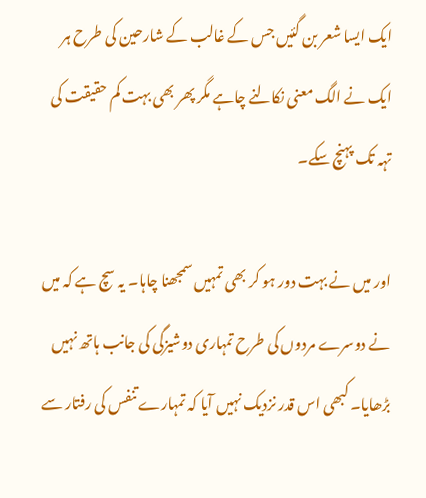ایک ایسا شعر بن گئیں جس کے غالب کے شارحین کی طرح ہر ایک نے الگ معنی نکالنے چاہے مگر پھر بھی بہت کم حقیقت کی تہہ تک پہنچ سکے۔

اور میں نے بہت دور ہو کر بھی تمہیں سمجھنا چاہا۔ یہ سچ ہے کہ میں نے دوسرے مردوں کی طرح تمہاری دوشیزگی کی جانب ہاتھ نہیں بڑھایا۔ کبھی اس قدر نزدیک نہیں آیا کہ تمہارے تنفس کی رفتار سے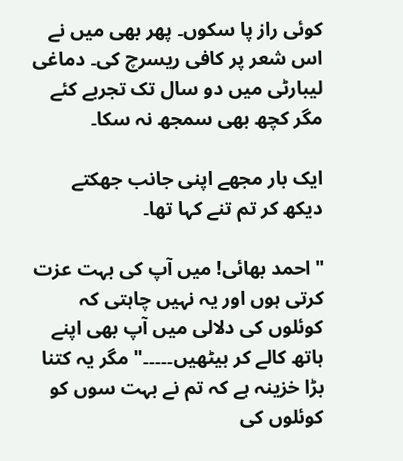کوئی راز پا سکوں۔ پھر بھی میں نے اس شعر پر کافی ریسرچ کی۔ دماغی لیبارٹی میں دو سال تک تجربے کئے مگر کچھ بھی سمجھ نہ سکا۔

ایک بار مجھے اپنی جانب جھکتے دیکھ کر تم تنے کہا تھا۔

"احمد بھائی! میں آپ کی بہت عزت کرتی ہوں اور یہ نہیں چاہتی کہ کوئلوں کی دلالی میں آپ بھی اپنے ہاتھ کالے کر بیٹھیں۔۔۔۔۔" مگر یہ کتنا بڑا خزینہ ہے کہ تم نے بہت سوں کو کوئلوں کی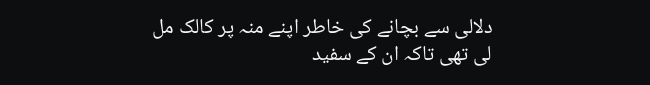دلالی سے بچانے کی خاطر اپنے منہ پر کالک مل لی تھی تاکہ ان کے سفید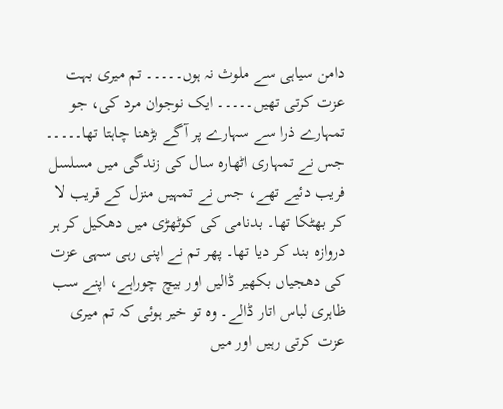دامن سیاہی سے ملوث نہ ہوں۔۔۔۔۔ تم میری بہت عزت کرتی تھیں۔۔۔۔۔ ایک نوجوان مرد کی، جو تمہارے ذرا سے سہارے پر آگے بڑھنا چاہتا تھا۔۔۔۔۔ جس نے تمہاری اٹھارہ سال کی زندگی میں مسلسل فریب دئیے تھے، جس نے تمہیں منزل کے قریب لا کر بھٹکا تھا۔ بدنامی کی کوٹھڑی میں دھکیل کر ہر دروازہ بند کر دیا تھا۔ پھر تم نے اپنی رہی سہی عزت کی دھجیاں بکھیر ڈالیں اور بیچ چوراہے، اپنے سب ظاہری لباس اتار ڈالے۔ وہ تو خیر ہوئی کہ تم میری عزت کرتی رہیں اور میں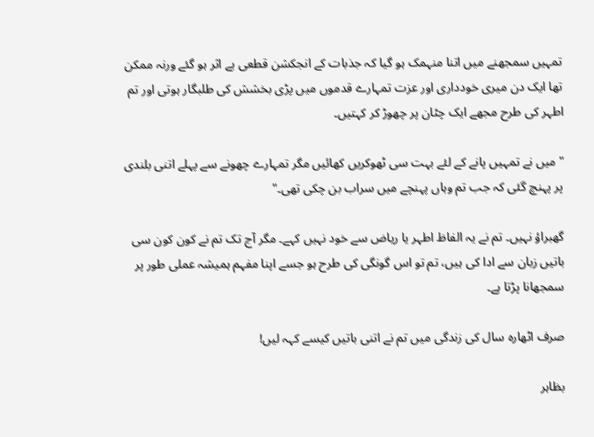تمہیں سمجھنے میں اتنا منہمک ہو گیا کہ جذبات کے انجکشن قطعی بے اثر ہو گئے ورنہ ممکن تھا ایک دن میری خودداری اور عزت تمہارے قدموں میں پڑی بخشش کی طلبگار ہوتی اور تم اطہر کی طرح مجھے ایک چٹان پر چھوڑ کر کہتیں۔

"میں نے تمہیں پانے کے لئے بہت سی ٹھوکریں کھائیں مگر تمہارے چھونے سے پہلے اتنی بلندی پر پہنچ گئی کہ جب تم وہاں پہنچے میں سراب بن چکی تھی۔"

گھبراؤ نہیں۔ تم نے یہ الفاظ اطہر یا ریاض سے خود نہیں کہے۔ مگر آج تک تم نے کون کون سی باتیں زبان سے ادا کی ہیں، تم تو اس گونگی کی طرح ہو جسے اپنا مفہم ہمیشہ عملی طور پر سمجھانا پڑتا ہے۔

صرف اٹھارہ سال کی زندگی میں تم نے اتنی باتیں کیسے کہہ لیں!

بظاہر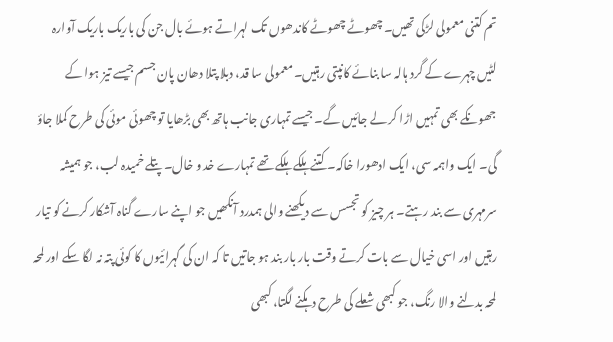تم کتنی معمولی لڑکی تھیں۔ چھوٹے چھوٹے کاندھوں تک لہراتے ہوئے بال جن کی باریک باریک آوارہ لٹیں چہرے کے گرد ہالہ سا بنائے کانپتی رہتیں۔ معمولی سا قد، دبلا پتلا دھان پان جسم جیسے تیز ہوا کے جھونکے بھی تمہیں اڑا کر لے جائیں گے۔ جیسے تمہاری جانب ہاتھ بھی بڑھایا تو چھوئی موئی کی طرح کملا جاؤ گی۔ ایک واہمہ سی، ایک ادھورا خاکہ۔ کتنے ہلکے ہلکے تھے تمہارے خد و خال۔ پتلے خمیدہ لب، جو ہمیشہ سرمہری سے بند رہتے۔ ہر چیز کو تجسس سے دیکھنے والی ہمدرد آنکھیں جو اپنے سارے گناہ آشکار کرنے کو تیار رہتیں اور اسی خیال سے بات کرتے وقت بار بار بند ہو جاتیں تا کہ ان کی گہرائیوں کا کوئی پتہ نہ لگا سکے اور لمحہ لمحہ بدلنے والا رنگ، جو کبھی شعلے کی طرح دہکنے لگتا، کبھی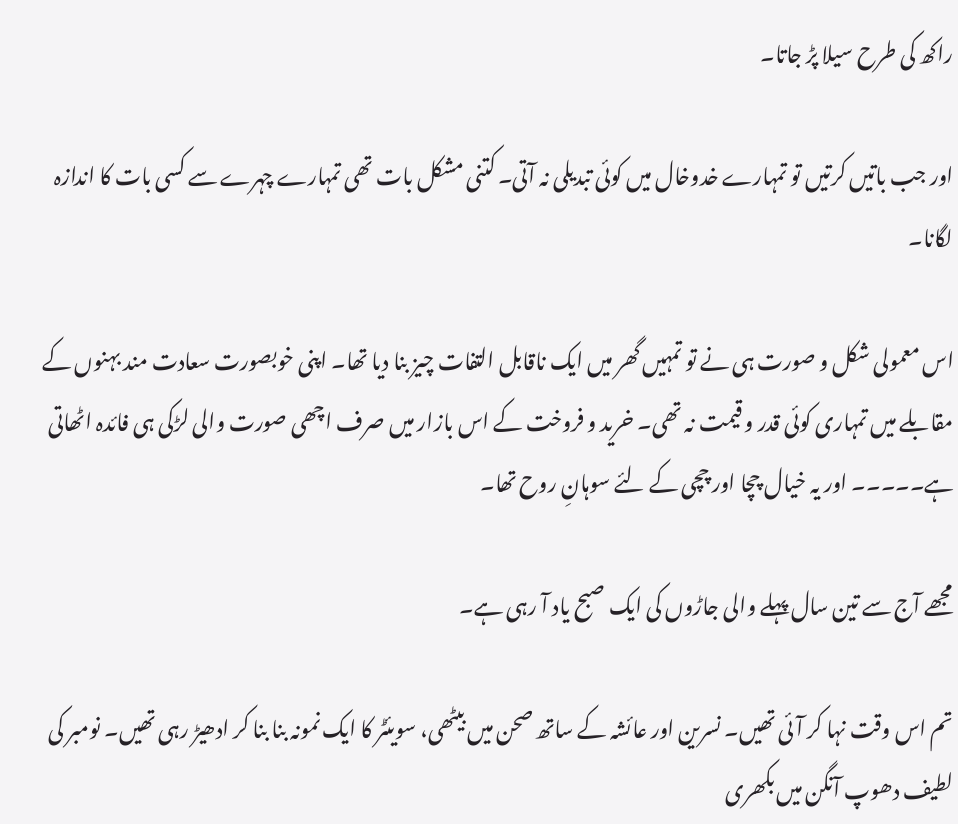راکھ کی طرح سیلا پڑ جاتا۔

اور جب باتیں کرتیں تو تمہارے خدوخال میں کوئی تبدیلی نہ آتی۔ کتنی مشکل بات تھی تمہارے چہرے سے کسی بات کا اندازہ لگانا۔

اس معمولی شکل و صورت ہی نے تو تمہیں گھر میں ایک ناقابل التفات چیز بنا دیا تھا۔ اپنی خوبصورت سعادت مند بہنوں کے مقابلے میں تمہاری کوئی قدر و قیمت نہ تھی۔ خرید و فروخت کے اس بازار میں صرف اچھی صورت والی لڑکی ہی فائدہ اٹھاتی ہے۔۔۔۔۔ اور یہ خیال چچا اور چچی کے لئے سوہانِ روح تھا۔

مجھے آج سے تین سال پہلے والی جاڑوں کی ایک صبح یاد آ رہی ہے۔

تم اس وقت نہا کر آئی تھیں۔ نسرین اور عائشہ کے ساتھ صحن میں بیٹھی، سویئٹر کا ایک نمونہ بنا بنا کر ادھیڑ رہی تھیں۔ نومبر کی لطیف دھوپ آنگن میں بکھری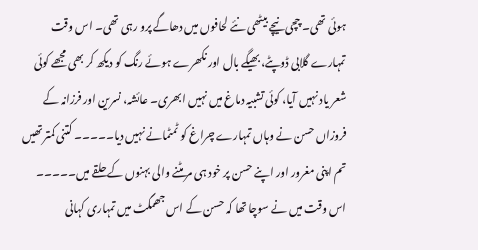ہوئی تھی۔ چچی نیچے بیٹھی نئے لحافوں میں دھاگے پرو رہی تھی۔ اس وقت تمہارے گلابی ڈوپٹے، بھیگے بال اور نکھرے ہوئے رنگ کو دیکھ کر بھی مجھے کوئی شعر یاد نہیں آیا، کوئی تشبیہ دماغ میں نہیں ابھری۔ عائشہ، نسرین اور فرزانہ کے فروزاں حسن نے وہاں تمہارے چراغ کو ٹمٹمانے نہیں دیا۔۔۔۔۔ کتنی کمتر تھیں تم اپنی مغرور اور اپنے حسن پر خود ہی مر مٹنے والی بہنوں کے حلقے میں۔۔۔۔۔ اس وقت میں نے سوچا تھا کہ حسن کے اس جھمگٹ میں تمہاری کہانی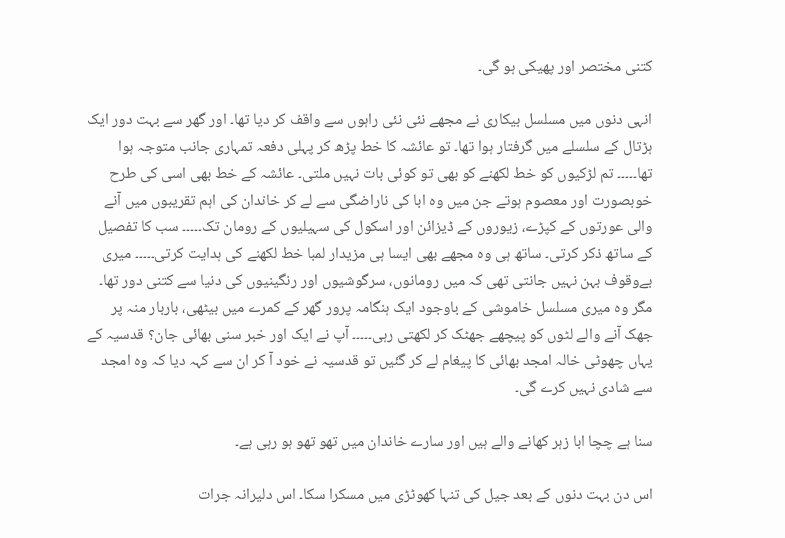کتنی مختصر اور پھیکی ہو گی۔

انہی دنوں میں مسلسل بیکاری نے مجھے نئی نئی راہوں سے واقف کر دیا تھا۔ اور گھر سے بہت دور ایک ہڑتال کے سلسلے میں گرفتار ہوا تھا۔ تو عائشہ کا خط پڑھ کر پہلی دفعہ تمہاری جانب متوجہ ہوا تھا۔۔۔۔۔ تم لڑکیوں کو خط لکھنے کو بھی تو کوئی بات نہیں ملتی۔ عائشہ کے خط بھی اسی کی طرح خوبصورت اور معصوم ہوتے جن میں وہ ابا کی ناراضگی سے لے کر خاندان کی اہم تقریبوں میں آنے والی عورتوں کے کپڑے، زیوروں کے ڈیزائن اور اسکول کی سہیلیوں کے رومان تک۔۔۔۔۔ سب کا تفصیل کے ساتھ ذکر کرتی۔ ساتھ ہی وہ مجھے بھی ایسا ہی مزیدار لمبا خط لکھنے کی ہدایت کرتی۔۔۔۔۔ میری بےوقوف بہن نہیں جانتی تھی کہ میں رومانوں، سرگوشیوں اور رنگینیوں کی دنیا سے کتنی دور تھا۔ مگر وہ میری مسلسل خاموشی کے باوجود ایک ہنگامہ پرور گھر کے کمرے میں بیٹھی، باربار منہ پر جھک آنے والے لٹوں کو پیچھے جھٹک کر لکھتی رہی۔۔۔۔۔ آپ نے ایک اور خبر سنی بھائی جان؟ قدسیہ کے یہاں چھوٹی خالہ امجد بھائی کا پیغام لے کر گئیں تو قدسیہ نے خود آ کر ان سے کہہ دیا کہ وہ امجد سے شادی نہیں کرے گی۔

سنا ہے چچا ابا زہر کھانے والے ہیں اور سارے خاندان میں تھو تھو ہو رہی ہے۔

اس دن بہت دنوں کے بعد جیل کی تنہا کھوٹڑی میں مسکرا سکا۔ اس دلیرانہ جرات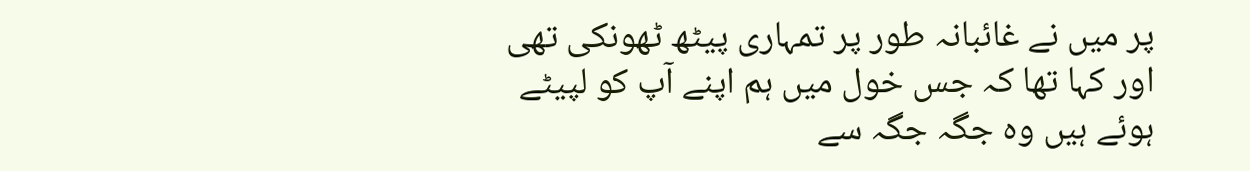پر میں نے غائبانہ طور پر تمہاری پیٹھ ٹھونکی تھی اور کہا تھا کہ جس خول میں ہم اپنے آپ کو لپیٹے ہوئے ہیں وہ جگہ جگہ سے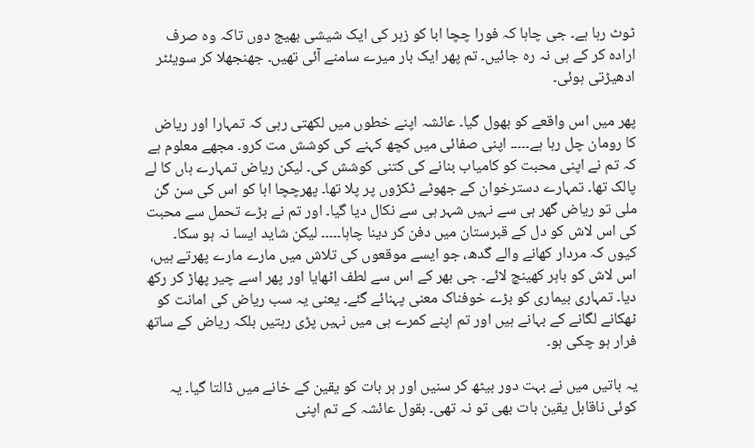ٹوٹ رہا ہے۔ جی چاہا کہ فورا چچا ابا کو زہر کی ایک شیشی بھیج دوں تاکہ وہ صرف ارادہ کر کے ہی نہ رہ جائیں۔ تم پھر ایک بار میرے سامنے آئی تھیں۔ جھنجھلا کر سویئٹر ادھیڑتی ہوئی۔

پھر میں اس واقعے کو بھول گیا۔ عائشہ اپنے خطوں میں لکھتی رہی کہ تمہارا اور ریاض کا رومان چل رہا ہے۔۔۔۔۔ اپنی صفائی میں کچھ کہنے کی کوشش مت کرو۔ مجھے معلوم ہے کہ تم نے اپنی محبت کو کامیاب بنانے کی کتنی کوشش کی۔ لیکن ریاض تمہارے ہاں کا لے پالک تھا۔ تمہارے دسترخوان کے جھوٹے ٹکڑوں پر پلا تھا۔ پھرچچا ابا کو اس کی سن گن ملی تو ریاض گھر ہی سے نہیں شہر ہی سے نکال دیا گیا۔ اور تم نے بڑے تحمل سے محبت کی اس لاش کو دل کے قبرستان میں دفن کر دینا چاہا۔۔۔۔۔ لیکن شاید ایسا نہ ہو سکا۔ کیوں کہ مردار کھانے والے گدھ، جو ایسے موقعوں کی تلاش میں مارے مارے پھرتے ہیں، اس لاش کو باہر کھینچ لائے۔ جی بھر کے اس سے لطف اٹھایا اور پھر اسے چیر پھاڑ کر رکھ دیا۔ تمہاری بیماری کو بڑے خوفناک معنی پہنائے گئے۔ یعنی یہ سب ریاض کی امانت کو ٹھکانے لگانے کے بہانے ہیں اور تم اپنے کمرے ہی میں نہیں پڑی رہتیں بلکہ ریاض کے ساتھ فرار ہو چکی ہو۔

یہ باتیں میں نے بہت دور بیٹھ کر سنیں اور ہر بات کو یقین کے خانے میں ڈالتا گیا۔ یہ کوئی ناقابل یقین بات بھی تو نہ تھی۔ بقول عائشہ کے تم اپنی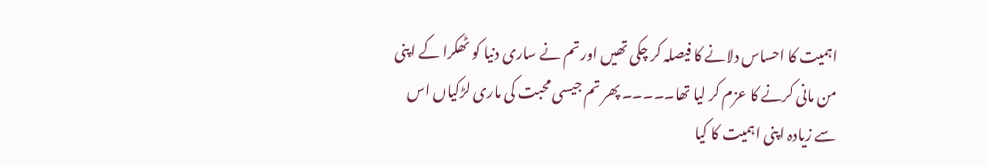اہمیت کا احساس دلانے کا فیصلہ کر چکی تھیں اور تم نے ساری دنیا کو ٹھکرا کے اپنی من مانی کرنے کا عزم کر لیا تھا۔۔۔۔۔ پھر تم جیسی محبت کی ماری لڑکیاں اس سے زیادہ اپنی اہمیت کا کیا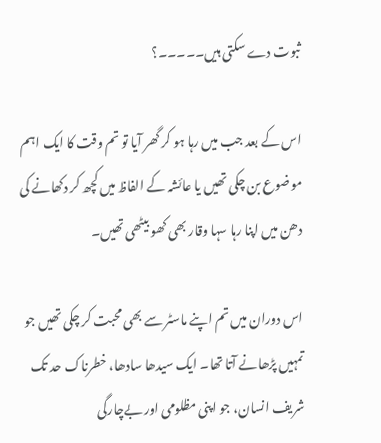ثبوت دے سکتی ہیں۔۔۔۔۔؟

اس کے بعد جب میں رہا ہو کر گھر آیا تو تم وقت کا ایک اہم موضوع بن چکی تھیں یا عائشہ کے الفاظ میں کچھ کر دکھانے کی دھن میں اپنا رہا سہا وقار بھی کھو بیٹھی تھیں۔

اس دوران میں تم اپنے ماسٹر سے بھی محبت کر چکی تھیں جو تمہیں پڑھانے آتا تھا۔ ایک سیدھا سادھا، خطرناک حد تک شریف انسان، جو اپنی مظلومی اور بےچارگی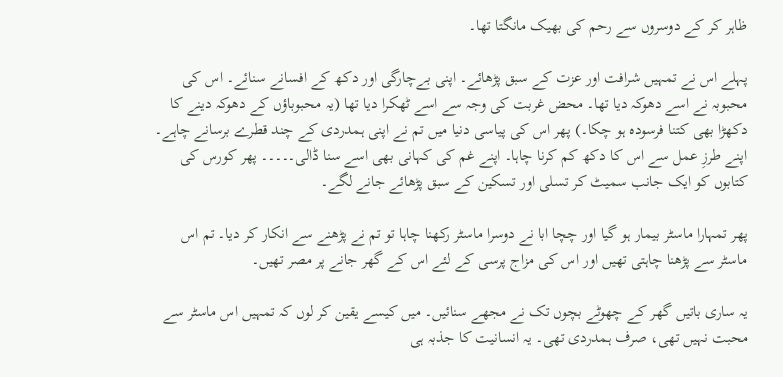ظاہر کر کے دوسروں سے رحم کی بھیک مانگتا تھا۔

پہلے اس نے تمہیں شرافت اور عزت کے سبق پڑھائے۔ اپنی بےچارگی اور دکھ کے افسانے سنائے۔ اس کی محبوبہ نے اسے دھوکہ دیا تھا۔ محض غربت کی وجہ سے اسے ٹھکرا دیا تھا (یہ محبوباؤں کے دھوکہ دینے کا دکھڑا بھی کتنا فرسودہ ہو چکا۔) پھر اس کی پیاسی دنیا میں تم نے اپنی ہمدردی کے چند قطرے برسانے چاہے۔ اپنے طرزِ عمل سے اس کا دکھ کم کرنا چاہا۔ اپنے غم کی کہانی بھی اسے سنا ڈالی۔۔۔۔۔ پھر کورس کی کتابوں کو ایک جانب سمیٹ کر تسلی اور تسکین کے سبق پڑھائے جانے لگے۔

پھر تمہارا ماسٹر بیمار ہو گیا اور چچا ابا نے دوسرا ماسٹر رکھنا چاہا تو تم نے پڑھنے سے انکار کر دیا۔ تم اس ماسٹر سے پڑھنا چاہتی تھیں اور اس کی مزاج پرسی کے لئے اس کے گھر جانے پر مصر تھیں۔

یہ ساری باتیں گھر کے چھوٹے بچوں تک نے مجھے سنائیں۔ میں کیسے یقین کر لوں کہ تمہیں اس ماسٹر سے محبت نہیں تھی، صرف ہمدردی تھی۔ یہ انسانیت کا جذبہ ہی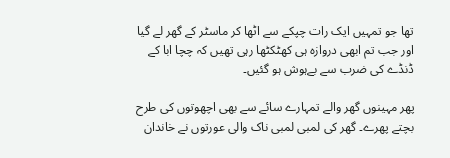تھا جو تمہیں ایک رات چپکے سے اٹھا کر ماسٹر کے گھر لے گیا اور جب تم ابھی دروازہ ہی کھٹکٹھا رہی تھیں کہ چچا ابا کے ڈنڈے کی ضرب سے بےہوش ہو گئیں۔

پھر مہینوں گھر والے تمہارے سائے سے بھی اچھوتوں کی طرح بچتے پھرے۔ گھر کی لمبی لمبی ناک والی عورتوں نے خاندان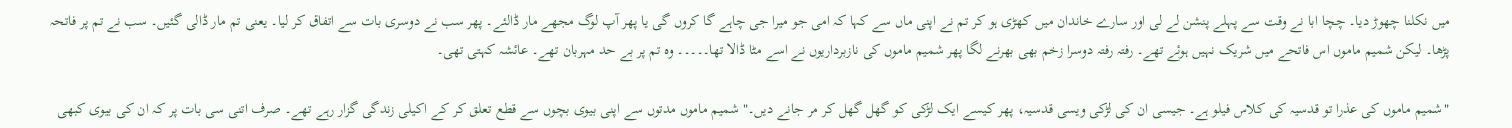میں نکلنا چھوڑ دیا۔ چچا ابا نے وقت سے پہلے پنشن لے لی اور سارے خاندان میں کھڑی ہو کر تم نے اپنی ماں سے کہا کہ امی جو میرا جی چاہے گا کروں گی یا پھر آپ لوگ مجھے مار ڈالئے۔ پھر سب نے دوسری بات سے اتفاق کر لیا۔ یعنی تم مار ڈالی گئیں۔ سب نے تم پر فاتحہ پڑھا۔ لیکن شمیم ماموں اس فاتحے میں شریک نہیں ہوئے تھے۔ رفتہ رفتہ دوسرا زخم بھی بھرنے لگا پھر شمیم ماموں کی نازبرداریوں نے اسے مٹا ڈالا تھا۔۔۔۔۔ وہ تم پر بے حد مہربان تھے۔ عائشہ کہتی تھی۔

"شمیم ماموں کی عذرا تو قدسیہ کی کلاس فیلو ہے۔ جیسی ان کی لڑکی ویسی قدسیہ، پھر کیسے ایک لڑکی کو گھل گھل کر مر جانے دیں۔" شمیم ماموں مدتوں سے اپنی بیوی بچوں سے قطع تعلق کر کے اکیلی زندگی گزار رہے تھے۔ صرف اتنی سی بات پر کہ ان کی بیوی کبھی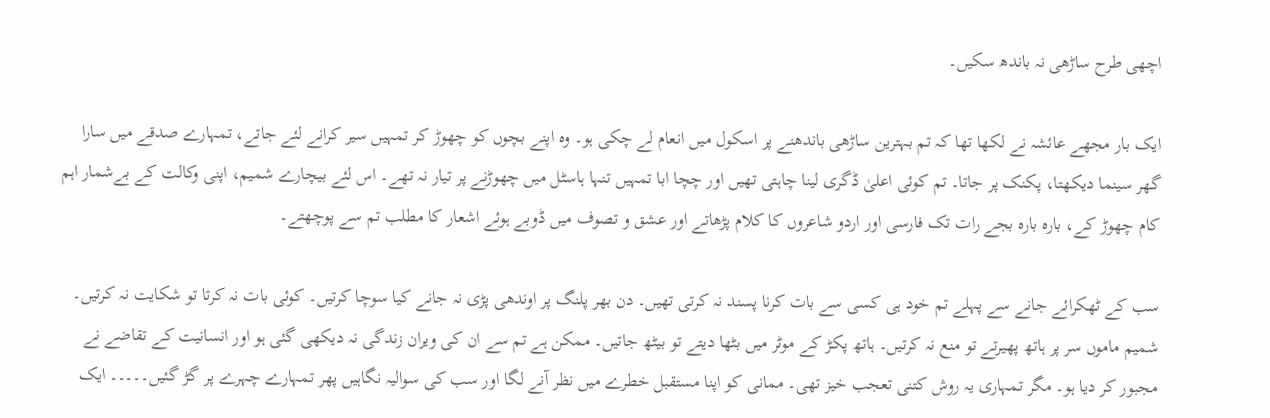اچھی طرح ساڑھی نہ باندھ سکیں۔

ایک بار مجھے عائشہ نے لکھا تھا کہ تم بہترین ساڑھی باندھنے پر اسکول میں انعام لے چکی ہو۔ وہ اپنے بچوں کو چھوڑ کر تمہیں سیر کرانے لئے جاتے، تمہارے صدقے میں سارا گھر سینما دیکھتا، پکنک پر جاتا۔ تم کوئی اعلیٰ ڈگری لینا چاہتی تھیں اور چچا ابا تمہیں تنہا ہاسٹل میں چھوڑنے پر تیار نہ تھے۔ اس لئے بیچارے شمیم، اپنی وکالت کے بےشمار اہم کام چھوڑ کے، بارہ بارہ بجے رات تک فارسی اور اردو شاعروں کا کلام پڑھاتے اور عشق و تصوف میں ڈوبے ہوئے اشعار کا مطلب تم سے پوچھتے۔

سب کے ٹھکرائے جانے سے پہلے تم خود ہی کسی سے بات کرنا پسند نہ کرتی تھیں۔ دن بھر پلنگ پر اوندھی پڑی نہ جانے کیا سوچا کرتیں۔ کوئی بات نہ کرتا تو شکایت نہ کرتیں۔ شمیم ماموں سر پر ہاتھ پھیرتے تو منع نہ کرتیں۔ ہاتھ پکڑ کے موٹر میں بٹھا دیتے تو بیٹھ جاتیں۔ ممکن ہے تم سے ان کی ویران زندگی نہ دیکھی گئی ہو اور انسانیت کے تقاضے نے مجبور کر دیا ہو۔ مگر تمہاری یہ روش کتنی تعجب خیز تھی۔ ممانی کو اپنا مستقبل خطرے میں نظر آنے لگا اور سب کی سوالیہ نگاہیں پھر تمہارے چہرے پر گڑ گئیں۔۔۔۔۔ ایک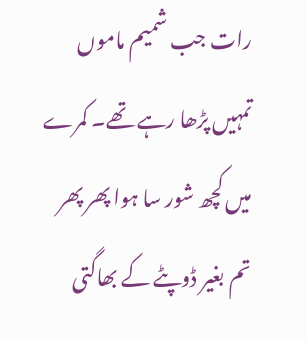رات جب شمیم ماموں تمہیں پڑھا رہے تھے۔ کمرے میں کچھ شور سا ہوا پھر پھر تم بغیر ڈوپٹے کے بھاگتی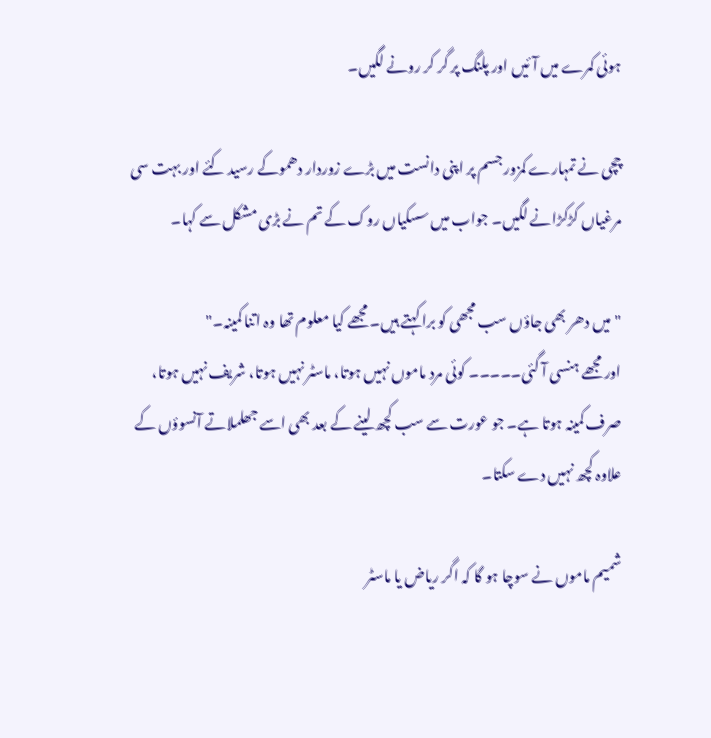ہوئی کمرے میں آئیں اور پلنگ پر گر کر رونے لگیں۔

چچی نے تمہارے کمزور جسم پر اپنی دانست میں بڑے زوردار دھموکے رسید کئے اور بہت سی مرغیاں کڑکڑانے لگیں۔ جواب میں سسکیاں روک کے تم نے بڑی مشکل سے کہا۔

"میں دھر بھی جاؤں سب مجھی کو برا کہتے ہیں۔ مجھے کیا معلوم تھا وہ اتنا کمینہ۔"
اور مجھے ہنسی آ گئی۔۔۔۔۔ کوئی مرد ماموں نہیں ہوتا، ماسٹر نہیں ہوتا، شریف نہیں ہوتا، صرف کمینہ ہوتا ہے۔ جو عورت سے سب کچھ لینے کے بعد بھی اسے جھلملاتے آنسوؤں کے علاوہ کچھ نہیں دے سکتا۔

شمیم ماموں نے سوچا ہو گا کہ اگر ریاض یا ماسٹر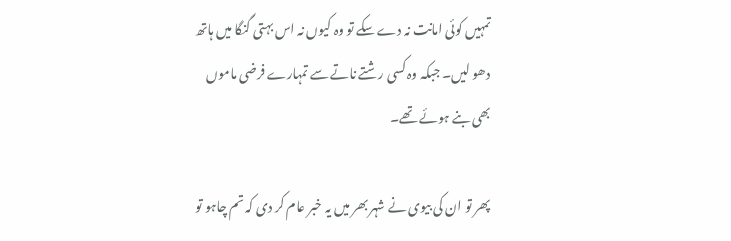تمہیں کوئی امانت نہ دے سکے تو وہ کیوں نہ اس بہتی گنگا میں ہاتھ دھو لیں۔ جبکہ وہ کسی رشتے ناتے سے تمہارے فرضی ماموں بھی بنے ہوئے تھے۔

پھر تو ان کی بیوی نے شہر بھر میں یہ خبر عام کر دی کہ تم چاہو تو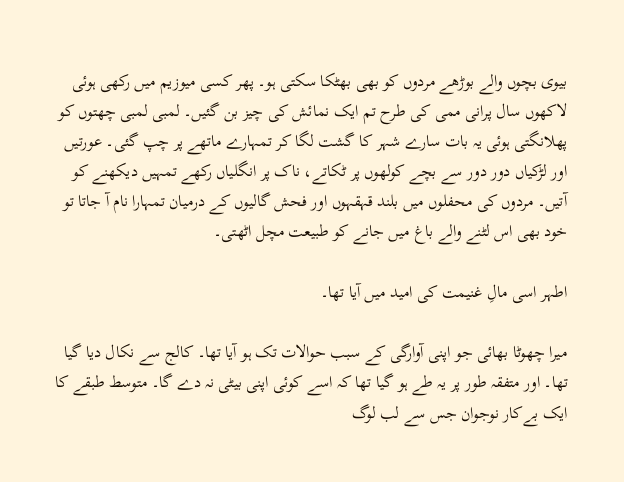بیوی بچوں والے بوڑھے مردوں کو بھی بھٹکا سکتی ہو۔ پھر کسی میوزیم میں رکھی ہوئی لاکھوں سال پرانی ممی کی طرح تم ایک نمائش کی چیز بن گئیں۔ لمبی لمبی چھتوں کو پھلانگتی ہوئی یہ بات سارے شہر کا گشت لگا کر تمہارے ماتھے پر چپ گئی۔ عورتیں اور لڑکیاں دور دور سے بچے کولھوں پر ٹکاتے، ناک پر انگلیاں رکھے تمہیں دیکھنے کو آتیں۔ مردوں کی محفلوں میں بلند قہقہوں اور فحش گالیوں کے درمیان تمہارا نام آ جاتا تو خود بھی اس لٹنے والے باغ میں جانے کو طبیعت مچل اٹھتی۔

اطہر اسی مالِ غنیمت کی امید میں آیا تھا۔

میرا چھوٹا بھائی جو اپنی آوارگی کے سبب حوالات تک ہو آیا تھا۔ کالج سے نکال دیا گیا تھا۔ اور متفقہ طور پر یہ طے ہو گیا تھا کہ اسے کوئی اپنی بیٹی نہ دے گا۔ متوسط طبقے کا ایک بےکار نوجوان جس سے لب لوگ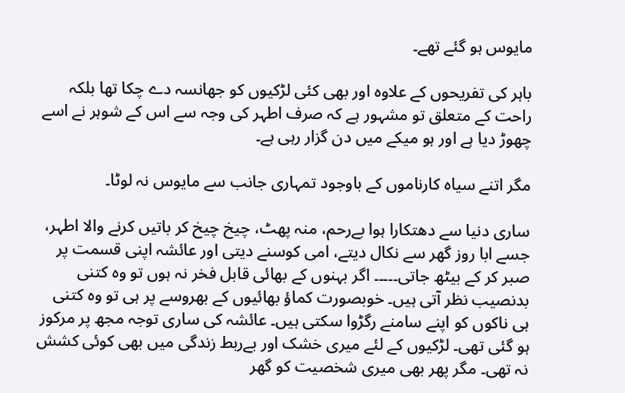مایوس ہو گئے تھے۔

باہر کی تفریحوں کے علاوہ اور بھی کئی لڑکیوں کو جھانسہ دے چکا تھا بلکہ راحت کے متعلق تو مشہور ہے کہ صرف اطہر کی وجہ سے اس کے شوہر نے اسے چھوڑ دیا ہے اور ہو میکے میں دن گزار رہی ہے۔

مگر اتنے سیاہ کارناموں کے باوجود تمہاری جانب سے مایوس نہ لوٹا۔

ساری دنیا سے دھتکارا ہوا بےرحم، منہ پھٹ، چیخ چیخ کر باتیں کرنے والا اطہر، جسے ابا روز گھر سے نکال دیتے، امی کوسنے دیتی اور عائشہ اپنی قسمت پر صبر کر کے بیٹھ جاتی۔۔۔۔۔ اگر بہنوں کے بھائی قابل فخر نہ ہوں تو وہ کتنی بدنصیب نظر آتی ہیں۔ خوبصورت کماؤ بھائیوں کے بھروسے پر ہی تو وہ کتنی ہی ناکوں کو اپنے سامنے رگڑوا سکتی ہیں۔ عائشہ کی ساری توجہ مجھ پر مرکوز ہو گئی تھی۔ لڑکیوں کے لئے میری خشک اور بےربط زندگی میں بھی کوئی کشش نہ تھی۔ مگر پھر بھی میری شخصیت کو گھر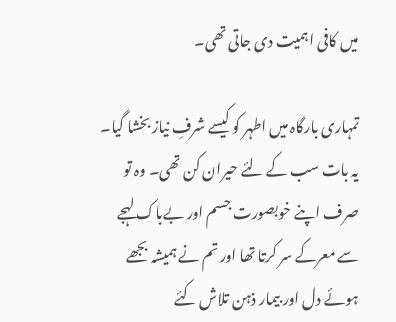میں کافی اہمیت دی جاتی تھی۔

تمہاری بارگاہ میں اطہر کو کیسے شرفِ نیاز بخشا گیا۔ یہ بات سب کے لئے حیران کن تھی۔ وہ تو صرف اپنے خوبصورت جسم اور بےباک لہجے سے معرکے سر کرتا تھا اور تم نے ہمیشہ بجھے ہوئے دل اور بیمار ذہن تلاش کئے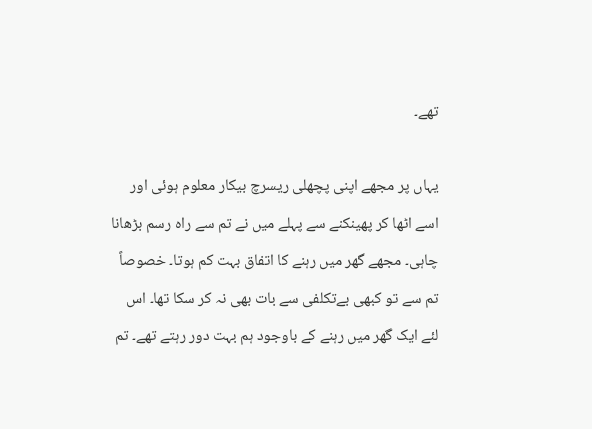تھے۔

یہاں پر مجھے اپنی پچھلی ریسرچ بیکار معلوم ہوئی اور اسے اٹھا کر پھینکنے سے پہلے میں نے تم سے راہ رسم بڑھانا چاہی۔ مجھے گھر میں رہنے کا اتفاق بہت کم ہوتا۔ خصوصاً تم سے تو کبھی بےتکلفی سے بات بھی نہ کر سکا تھا۔ اس لئے ایک گھر میں رہنے کے باوجود ہم بہت دور رہتے تھے۔ تم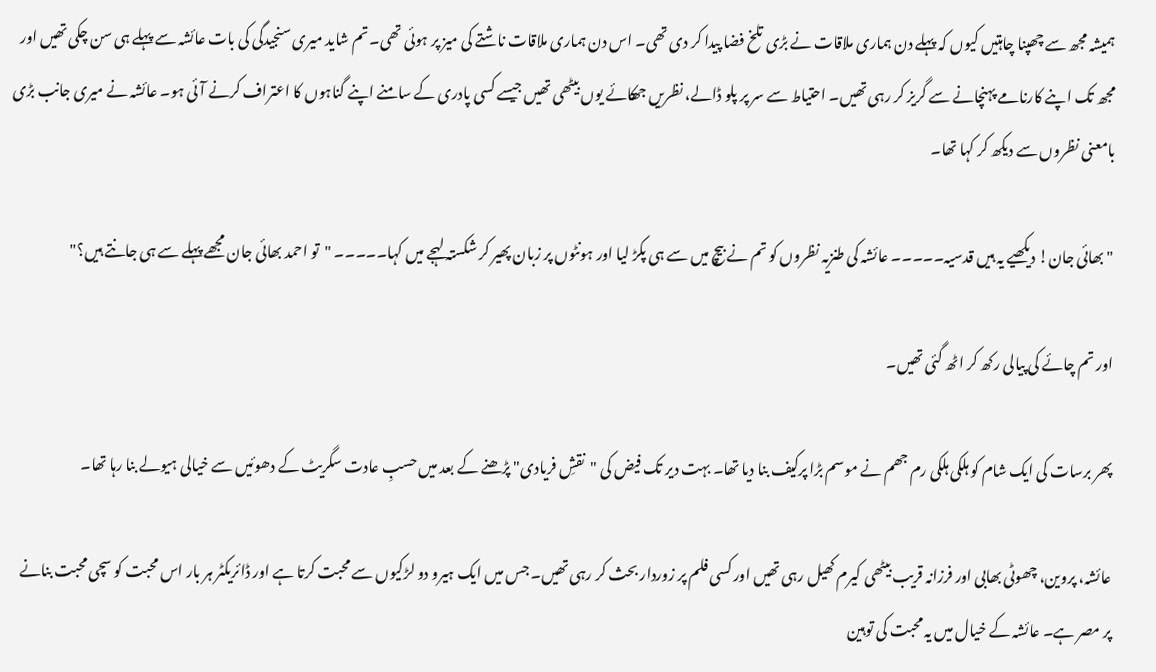ہمیشہ مجھ سے چھپنا چاہتیں کیوں کہ پہلے دن ہماری ملاقات نے بڑی تلخ فضا پیدا کر دی تھی۔ اس دن ہماری ملاقات ناشتے کی میز پر ہوئی تھی۔ تم شاید میری سنجیدگی کی بات عائشہ سے پہلے ہی سن چکی تھیں اور مجھ تک اپنے کارنامے پہنچانے سے گریز کر رہی تھیں۔ احتیاط سے سر پر پلو ڈالے، نظریں جھکائے یوں بیٹھی تھیں جیسے کسی پادری کے سامنے اپنے گناہوں کا اعتراف کرنے آئی ہو۔ عائشہ نے میری جانب بڑی بامعنی نظروں سے دیکھ کر کہا تھا۔

"بھائی جان! دیکھیے یہ ہیں قدسیہ۔۔۔۔۔ عائشہ کی طنزیہ نظروں کو تم نے بیچ میں سے ہی پکڑ لیا اور ہونٹوں پر زبان پھیر کر شکستہ لہجے میں کہا۔۔۔۔۔ "تو احمد بھائی جان مجھے پہلے سے ہی جانتے ہیں؟"

اور تم چائے کی پیالی رکھ کر اٹھ گئی تھیں۔

پھر برسات کی ایک شام کو ہلکی ہلکی رم جھم نے موسم بڑا پرکیف بنا دیا تھا۔ بہت دیر تک فیض کی "نقشِ فریادی" پڑھنے کے بعد میں حسبِ عادت سگریٹ کے دھوئیں سے خیالی ہیولے بنا رہا تھا۔

عائشہ، پروین، چھوٹی بھابی اور فرزانہ قریب بیٹھی کیرم کھیل رہی تھیں اور کسی فلم پر زوردار بحث کر رہی تھیں۔ جس میں ایک ہیرو دو لڑکیوں سے محبت کرتا ہے اور ڈائریکٹر ہر بار اس محبت کو سچی محبت بنانے پر مصر ہے۔ عائشہ کے خیال میں یہ محبت کی توہین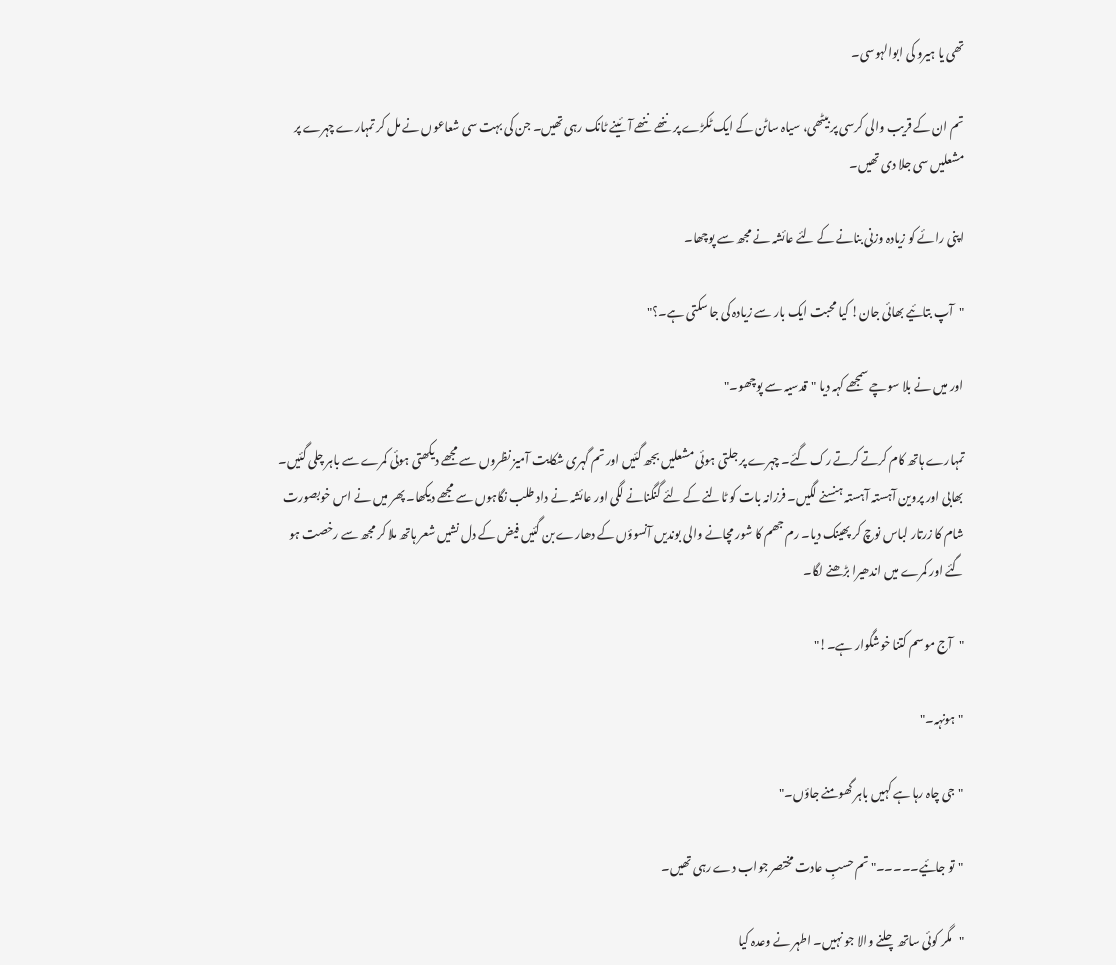تھی یا ہیرو کی ابوالہوسی۔

تم ان کے قریب والی کرسی پر بیٹھی، سیاہ ساٹن کے ایک ٹکڑے پر ننھے ننھے آئینے ٹانک رہی تھیں۔ جن کی بہت سی شعاعوں نے مل کر تمہارے چہرے پر مشعلیں سی جلا دی تھیں۔

اپنی رائے کو زیادہ وزنی بنانے کے لئے عائشہ نے مجھ سے پوچھا۔

"آپ بتائیے بھائی جان! کیا محبت ایک بار سے زیادہ کی جا سکتی ہے۔؟"

اور میں نے بلا سوچے سمجھے کہہ دیا "قدسیہ سے پوچھو۔"

تمہارے ہاتھ کام کرتے کرتے رک گئے۔ چہرے پر جلتی ہوئی مشعلیں بجھ گئیں اور تم گہری شکایت آمیز نظروں سے مجھے دیکھتی ہوئی کمرے سے باہر چلی گئیں۔ بھابی اور پروین آہستہ آہستہ ہنسنے لگیں۔ فرزانہ بات کو ٹالنے کے لئے گنگنانے لگی اور عائشہ نے داد طلب نگاہوں سے مجھے دیکھا۔ پھر میں نے اس خوبصورت شام کا زرتار لباس نوچ کر پھینک دیا۔ رم جھم کا شور مچانے والی بوندیں آنسوؤں کے دھارے بن گئیں فیض کے دل نشیں شعر ہاتھ ملا کر مجھ سے رخصت ہو گئے اور کمرے میں اندھیرا بڑھنے لگا۔

"آج موسم کتنا خوشگوار ہے۔!"

"ہونہہ۔"

"جی چاہ رہا ہے کہیں باہر گھومنے جاؤں۔"

"تو جائیے۔۔۔۔۔" تم حسبِ عادت مختصر جواب دے رہی تھیں۔

"مگر کوئی ساتھ چلنے والا جو نہیں۔ اطہر نے وعدہ کیا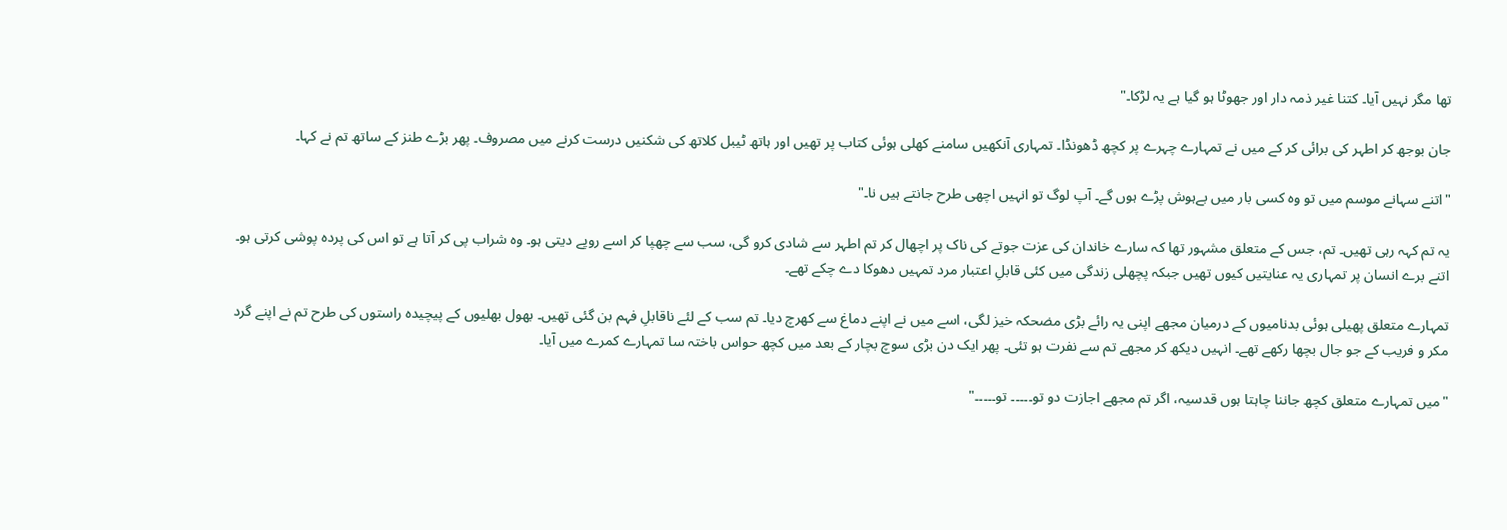تھا مگر نہیں آیا۔ کتنا غیر ذمہ دار اور جھوٹا ہو گیا ہے یہ لڑکا۔"

جان بوجھ کر اطہر کی برائی کر کے میں نے تمہارے چہرے پر کچھ ڈھونڈا۔ تمہاری آنکھیں سامنے کھلی ہوئی کتاب پر تھیں اور ہاتھ ٹیبل کلاتھ کی شکنیں درست کرنے میں مصروف۔ پھر بڑے طنز کے ساتھ تم نے کہا۔

"اتنے سہانے موسم میں تو وہ کسی بار میں بےہوش پڑے ہوں گے۔ آپ لوگ تو انہیں اچھی طرح جانتے ہیں نا۔"

یہ تم کہہ رہی تھیں۔ تم، جس کے متعلق مشہور تھا کہ سارے خاندان کی عزت جوتے کی ناک پر اچھال کر تم اطہر سے شادی کرو گی، سب سے چھپا کر اسے روپے دیتی ہو۔ وہ شراب پی کر آتا ہے تو اس کی پردہ پوشی کرتی ہو۔ اتنے برے انسان پر تمہاری یہ عنایتیں کیوں تھیں جبکہ پچھلی زندگی میں کئی قابلِ اعتبار مرد تمہیں دھوکا دے چکے تھے۔

تمہارے متعلق پھیلی ہوئی بدنامیوں کے درمیان مجھے اپنی یہ رائے بڑی مضحکہ خیز لگی، اسے میں نے اپنے دماغ سے کھرچ دیا۔ تم سب کے لئے ناقابلِ فہم بن گئی تھیں۔ بھول بھلیوں کے پیچیدہ راستوں کی طرح تم نے اپنے گرد مکر و فریب کے جو جال بچھا رکھے تھے۔ انہیں دیکھ کر مجھے تم سے نفرت ہو تئی۔ پھر ایک دن بڑی سوچ بچار کے بعد میں کچھ حواس باختہ سا تمہارے کمرے میں آیا۔

"میں تمہارے متعلق کچھ جاننا چاہتا ہوں قدسیہ، اگر تم مجھے اجازت دو تو۔۔۔۔۔ تو۔۔۔۔۔"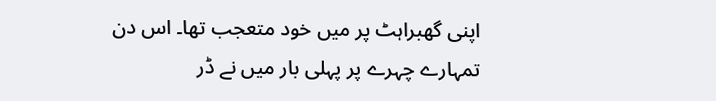اپنی گھبراہٹ پر میں خود متعجب تھا۔ اس دن تمہارے چہرے پر پہلی بار میں نے ڈر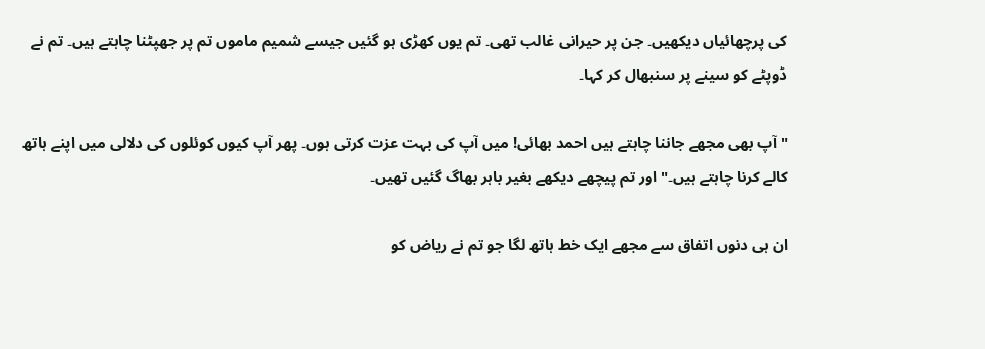کی پرچھائیاں دیکھیں۔ جن پر حیرانی غالب تھی۔ تم یوں کھڑی ہو گئیں جیسے شمیم ماموں تم پر جھپٹنا چاہتے ہیں۔ تم نے ڈوپٹے کو سینے پر سنبھال کر کہا۔

"آپ بھی مجھے جاننا چاہتے ہیں احمد بھائی! میں آپ کی بہت عزت کرتی ہوں۔ پھر آپ کیوں کوئلوں کی دلالی میں اپنے ہاتھ کالے کرنا چاہتے ہیں۔" اور تم پیچھے دیکھے بغیر باہر بھاگ گئیں تھیں۔

ان ہی دنوں اتفاق سے مجھے ایک خط ہاتھ لگا جو تم نے ریاض کو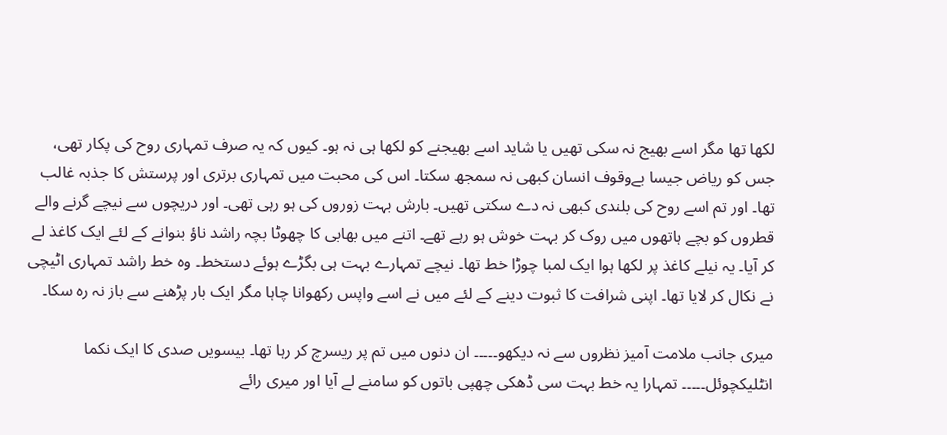لکھا تھا مگر اسے بھیج نہ سکی تھیں یا شاید اسے بھیجنے کو لکھا ہی نہ ہو۔ کیوں کہ یہ صرف تمہاری روح کی پکار تھی، جس کو ریاض جیسا بےوقوف انسان کبھی نہ سمجھ سکتا۔ اس کی محبت میں تمہاری برتری اور پرستش کا جذبہ غالب تھا۔ اور تم اسے روح کی بلندی کبھی نہ دے سکتی تھیں۔ بارش بہت زوروں کی ہو رہی تھی۔ اور دریچوں سے نیچے گرنے والے قطروں کو بچے ہاتھوں میں روک کر بہت خوش ہو رہے تھے۔ اتنے میں بھابی کا چھوٹا بچہ راشد ناؤ بنوانے کے لئے ایک کاغذ لے کر آیا۔ یہ نیلے کاغذ پر لکھا ہوا ایک لمبا چوڑا خط تھا۔ نیچے تمہارے بہت ہی بگڑے ہوئے دستخط۔ وہ خط راشد تمہاری اٹیچی نے نکال کر لایا تھا۔ اپنی شرافت کا ثبوت دینے کے لئے میں نے اسے واپس رکھوانا چاہا مگر ایک بار پڑھنے سے باز نہ رہ سکا۔

میری جانب ملامت آمیز نظروں سے نہ دیکھو۔۔۔۔۔ ان دنوں میں تم پر ریسرچ کر رہا تھا۔ بیسویں صدی کا ایک نکما انٹلیکچوئل۔۔۔۔۔ تمہارا یہ خط بہت سی ڈھکی چھپی باتوں کو سامنے لے آیا اور میری رائے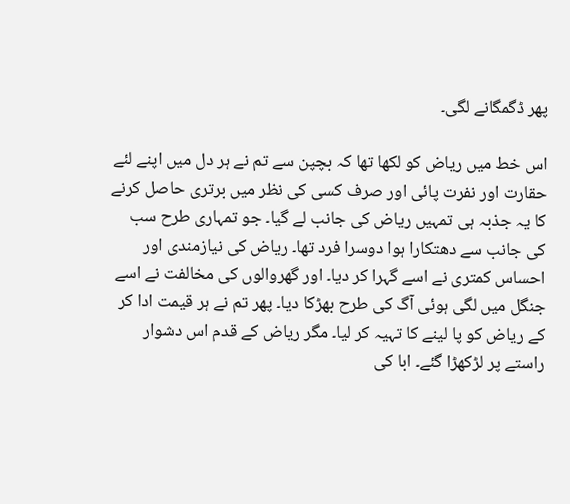پھر ڈگمگانے لگی۔

اس خط میں ریاض کو لکھا تھا کہ بچپن سے تم نے ہر دل میں اپنے لئے حقارت اور نفرت پائی اور صرف کسی کی نظر میں برتری حاصل کرنے کا یہ جذبہ ہی تمہیں ریاض کی جانب لے گیا۔ جو تمہاری طرح سب کی جانب سے دھتکارا ہوا دوسرا فرد تھا۔ ریاض کی نیازمندی اور احساس کمتری نے اسے گہرا کر دیا۔ اور گھروالوں کی مخالفت نے اسے جنگل میں لگی ہوئی آگ کی طرح بھڑکا دیا۔ پھر تم نے ہر قیمت ادا کر کے ریاض کو پا لینے کا تہیہ کر لیا۔ مگر ریاض کے قدم اس دشوار راستے پر لڑکھڑا گئے۔ ابا کی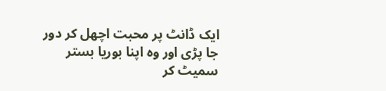ایک ڈانٹ پر محبت اچھل کر دور جا پڑی اور وہ اپنا بوریا بستر سمیٹ کر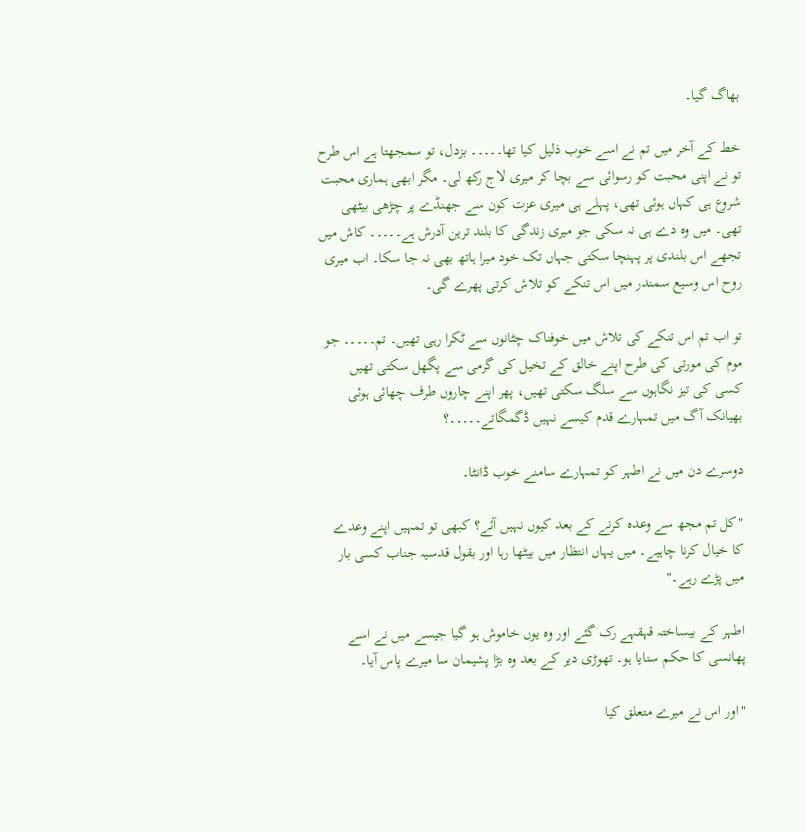بھاگ گیا۔

خط کے آخر میں تم نے اسے خوب ذلیل کیا تھا۔۔۔۔۔ بزدل، تو سمجھتا ہے اس طرح تو نے اپنی محبت کو رسوائی سے بچا کر میری لاج رکھ لی۔ مگر ابھی ہماری محبت شروع ہی کہاں ہوئی تھی، پہلے ہی میری عزت کون سے جھنڈے پر چڑھی بیٹھی تھی۔ میں وہ دے ہی نہ سکی جو میری زندگی کا بلند ترین آدرش ہے۔۔۔۔۔ کاش میں تجھے اس بلندی پر پہنچا سکتی جہاں تک خود میرا ہاتھ بھی نہ جا سکا۔ اب میری روح اس وسیع سمندر میں اس تنکے کو تلاش کرتی پھرے گی۔

تو اب تم اس تنکے کی تلاش میں خوفناک چٹانوں سے ٹکرا رہی تھیں۔ تم۔۔۔۔۔ جو موم کی مورتی کی طرح اپنے خالق کے تخیل کی گرمی سے پگھل سکتی تھیں کسی کی تیز نگاہوں سے سلگ سکتی تھیں، پھر اپنے چاروں طرف چھائی ہوئی بھیانک آگ میں تمہارے قدم کیسے نہیں ڈگمگاتے۔۔۔۔۔؟

دوسرے دن میں نے اطہر کو تمہارے سامنے خوب ڈانٹا۔

"کل تم مجھ سے وعدہ کرنے کے بعد کیوں نہیں آئے؟ کبھی تو تمہیں اپنے وعدے کا خیال کرنا چاہیے۔ میں یہاں انتظار میں بیٹھا رہا اور بقول قدسیہ جناب کسی بار میں پڑے رہے۔"

اطہر کے بیساختہ قہقہے رک گئے اور وہ یوں خاموش ہو گیا جیسے میں نے اسے پھانسی کا حکم سنایا ہو۔ تھوڑی دیر کے بعد وہ بڑا پشیمان سا میرے پاس آیا۔

"اور اس نے میرے متعلق کیا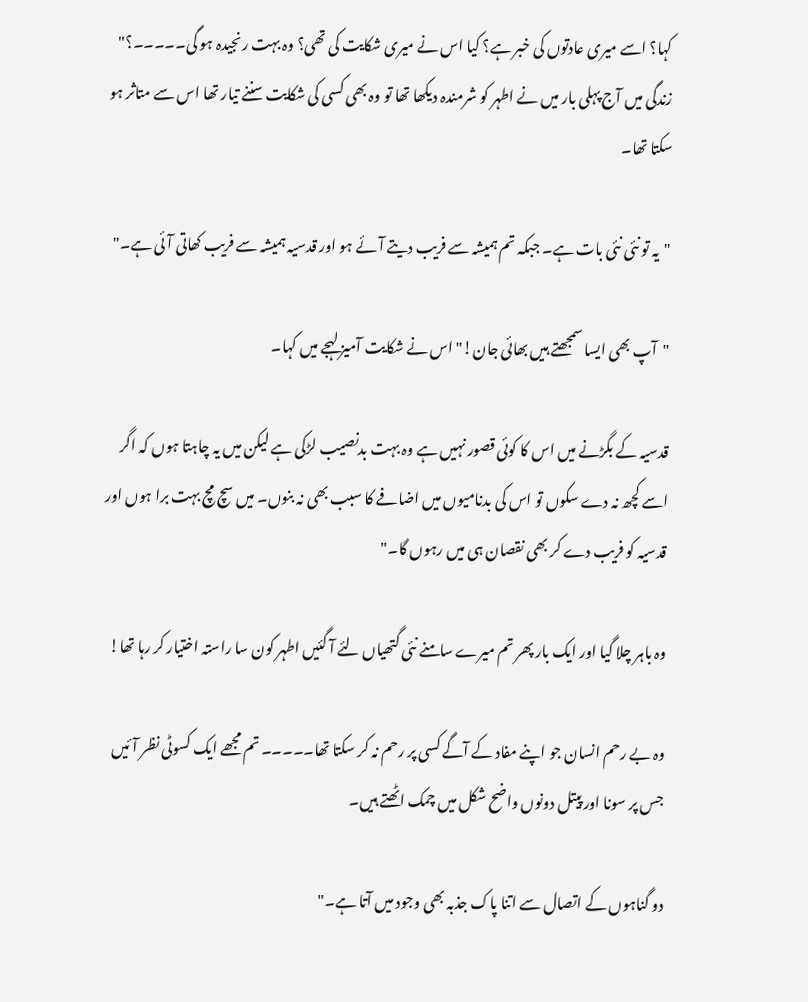کہا؟ اسے میری عادتوں کی خبر ہے؟ کیا اس نے میری شکایت کی تھی؟ وہ بہت رنجیدہ ہو گی۔۔۔۔۔؟" زندگی میں آج پہلی بار میں نے اطہر کو شرمندہ دیکھا تھا تو وہ بھی کسی کی شکایت سننے تیار تھا اس سے متاثر ہو سکتا تھا۔

"یہ تو نئی نئی بات ہے۔ جبکہ تم ہمیشہ سے فریب دیتے آئے ہو اور قدسیہ ہمیشہ سے فریب کھاتی آئی ہے۔"

"آپ بھی ایسا سمجھتے ہیں بھائی جان!" اس نے شکایت آمیز لہجے میں کہا۔

قدسیہ کے بگڑنے میں اس کا کوئی قصور نہیں ہے وہ بہت بدنصیب لڑکی ہے لیکن میں یہ چاہتا ہوں کہ اگر اسے کچھ نہ دے سکوں تو اس کی بدنامیوں میں اضافے کا سبب بھی نہ بنوں۔ میں سچ مچ بہت برا ہوں اور قدسیہ کو فریب دے کر بھی نقصان ہی میں رہوں گا۔"

وہ باہر چلا گیا اور ایک بار پھر تم میرے سامنے نئی گتھیاں لئے آ گئیں اطہر کون سا راستہ اختیار کر رہا تھا!

وہ بے رحم انسان جو اپنے مفاد کے آگے کسی پر رحم نہ کر سکتا تھا۔۔۔۔۔ تم مجھے ایک کسوٹی نظر آئیں جس پر سونا اور پیتل دونوں واضح شکل میں چمک اٹھتے ہیں۔

دو گناہوں کے اتصال سے اتنا پاک جذبہ بھی وجود میں آتا ہے۔"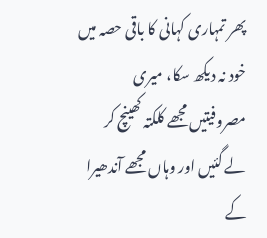پھر تمہاری کہانی کا باقی حصہ میں خود نہ دیکھ سکا، میری مصروفیتیں مجھے کلکتہ کھینچ کر لے گئیں اور وہاں مجھے آندھیرا کے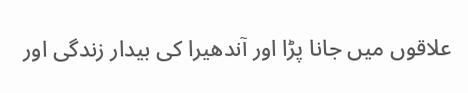علاقوں میں جانا پڑا اور آندھیرا کی بیدار زندگی اور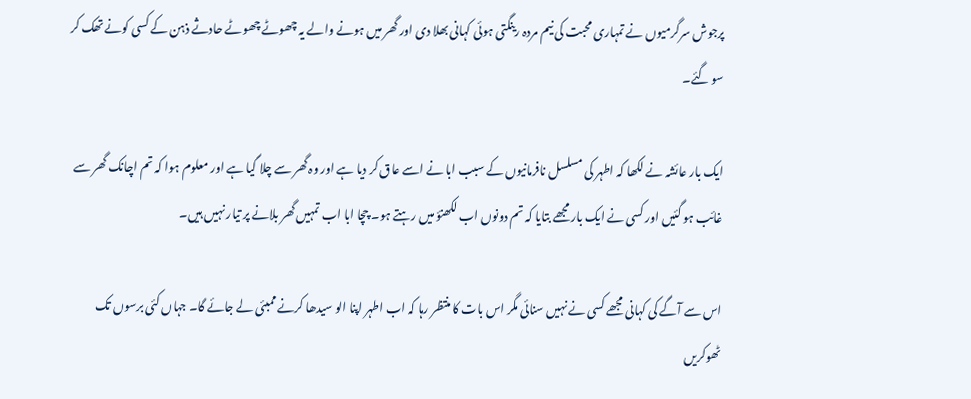پرجوش سرگرمیوں نے تمہاری محبت کی نیم مردہ رینگتی ہوئی کہانی بھلا دی اور گھر میں ہونے والے یہ چھوٹے چھوٹے حادثے ذہن کے کسی کونے تھک کر سو گئے۔

ایک بار عائشہ نے لکھا کہ اطہر کی مسلسل نافرمانیوں کے سبب ابا نے اسے عاق کر دیا ہے اور وہ گھر سے چلا گیا ہے اور معلوم ہوا کہ تم اچانک گھر سے غائب ہو گئیں اور کسی نے ایک بار مجھے بتایا کہ تم دونوں اب لکھنؤ میں رہتے ہو۔ چچا ابا اب تمہیں گھر بلانے پر تیار نہیں ہیں۔

اس سے آگے کی کہانی مجھے کسی نے نہیں سنائی مگر اس بات کا منتظر رہا کہ اب اطہر اپنا الو سیدھا کرنے ممبئی لے جائے گا۔ جہاں کئی برسوں تک ٹھوکریں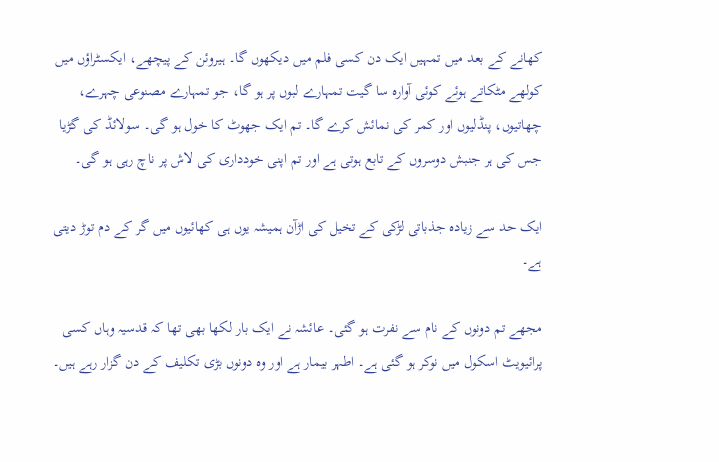کھانے کے بعد میں تمہیں ایک دن کسی فلم میں دیکھوں گا۔ ہیروئن کے پیچھے، ایکسٹراؤں میں کولھے مٹکاتے ہوئے کوئی آوارہ سا گیت تمہارے لبوں پر ہو گا، جو تمہارے مصنوعی چہرے، چھاتیوں، پنڈلیوں اور کمر کی نمائش کرے گا۔ تم ایک جھوٹ کا خول ہو گی۔ سولائڈ کی گڑیا جس کی ہر جنبش دوسروں کے تابع ہوتی ہے اور تم اپنی خودداری کی لاش پر ناچ رہی ہو گی۔

ایک حد سے زیادہ جذباتی لڑکی کے تخیل کی اڑآن ہمیشہ یوں ہی کھائیوں میں گر کے دم توڑ دیتی ہے۔

مجھے تم دونوں کے نام سے نفرت ہو گئی۔ عائشہ نے ایک بار لکھا بھی تھا کہ قدسیہ وہاں کسی پرائیویٹ اسکول میں نوکر ہو گئی ہے۔ اطہر بیمار ہے اور وہ دونوں بڑی تکلیف کے دن گزار رہے ہیں۔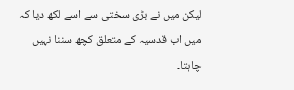لیکن میں نے بڑی سختی سے اسے لکھ دیا کہ میں اب قدسیہ کے متعلق کچھ سننا نہیں چاہتا۔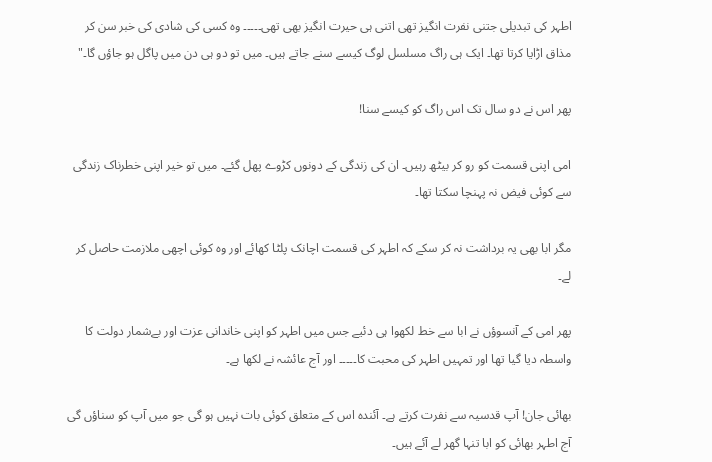اطہر کی تبدیلی جتنی نفرت انگیز تھی اتنی ہی حیرت انگیز بھی تھی۔۔۔۔۔ وہ کسی کی شادی کی خبر سن کر مذاق اڑایا کرتا تھا۔ ایک ہی راگ مسلسل لوگ کیسے سنے جاتے ہیں۔ میں تو دو ہی دن میں پاگل ہو جاؤں گا۔"

پھر اس نے دو سال تک اس راگ کو کیسے سنا!

امی اپنی قسمت کو رو کر بیٹھ رہیں۔ ان کی زندگی کے دونوں کڑوے پھل گئے۔ میں تو خیر اپنی خطرناک زندگی سے کوئی فیض نہ پہنچا سکتا تھا۔

مگر ابا بھی یہ برداشت نہ کر سکے کہ اطہر کی قسمت اچانک پلٹا کھائے اور وہ کوئی اچھی ملازمت حاصل کر لے۔

پھر امی کے آنسوؤں نے ابا سے خط لکھوا ہی دئیے جس میں اطہر کو اپنی خاندانی عزت اور بےشمار دولت کا واسطہ دیا گیا تھا اور تمہیں اطہر کی محبت کا۔۔۔۔۔ اور آج عائشہ نے لکھا ہے۔

بھائی جان! آپ قدسیہ سے نفرت کرتے ہے۔ آئندہ اس کے متعلق کوئی بات نہیں ہو گی جو میں آپ کو سناؤں گی آج اطہر بھائی کو ابا تنہا گھر لے آئے ہیں۔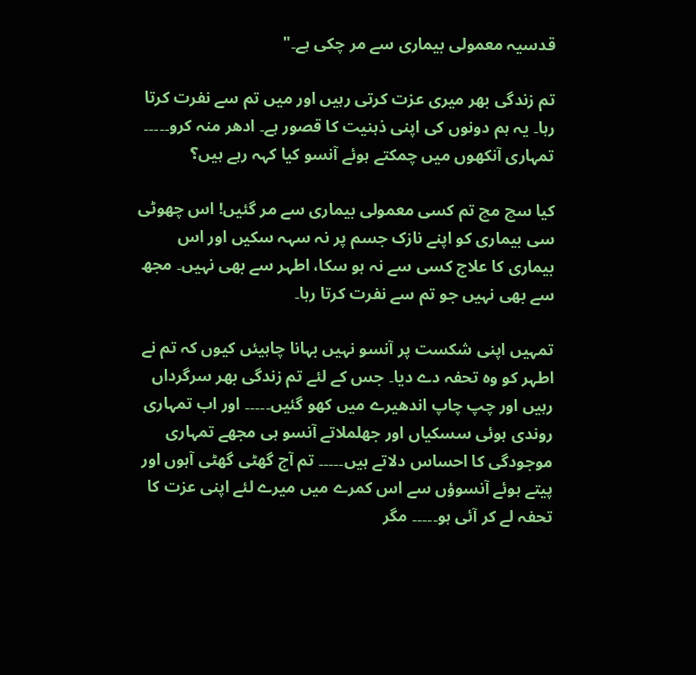قدسیہ معمولی بیماری سے مر چکی ہے۔"

تم زندگی بھر میری عزت کرتی رہیں اور میں تم سے نفرت کرتا رہا۔ یہ ہم دونوں کی اپنی ذہنیت کا قصور ہے۔ ادھر منہ کرو۔۔۔۔۔ تمہاری آنکھوں میں چمکتے ہوئے آنسو کیا کہہ رہے ہیں؟

کیا سچ مچ تم کسی معمولی بیماری سے مر گئیں! اس چھوٹی سی بیماری کو اپنے نازک جسم پر نہ سہہ سکیں اور اس بیماری کا علاج کسی سے نہ ہو سکا، اطہر سے بھی نہیں۔ مجھ سے بھی نہیں جو تم سے نفرت کرتا رہا۔

تمہیں اپنی شکست پر آنسو نہیں بہانا چاہیئں کیوں کہ تم نے اطہر کو وہ تحفہ دے دیا۔ جس کے لئے تم زندگی بھر سرگرداں رہیں اور چپ چاپ اندھیرے میں کھو گئیں۔۔۔۔۔ اور اب تمہاری روندی ہوئی سسکیاں اور جھلملاتے آنسو ہی مجھے تمہاری موجودگی کا احساس دلاتے ہیں۔۔۔۔۔ تم آج گھٹی گھٹی آہوں اور پیتے ہوئے آنسوؤں سے اس کمرے میں میرے لئے اپنی عزت کا تحفہ لے کر آئی ہو۔۔۔۔۔ مگر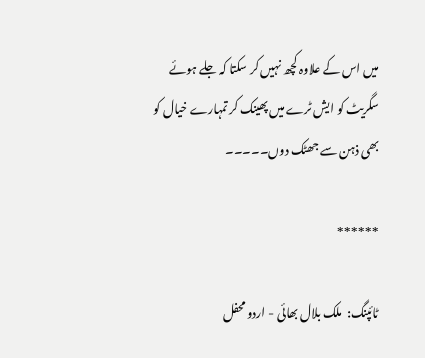میں اس کے علاوہ کچھ نہیں کر سکتا کہ جلے ہوئے سگریٹ کو ایش ٹرے میں پھینک کر تمہارے خیال کو بھی ذہن سے جھٹک دوں۔۔۔۔۔

******

ٹائپنگ:  ملک بلال بھائی - اردو محفل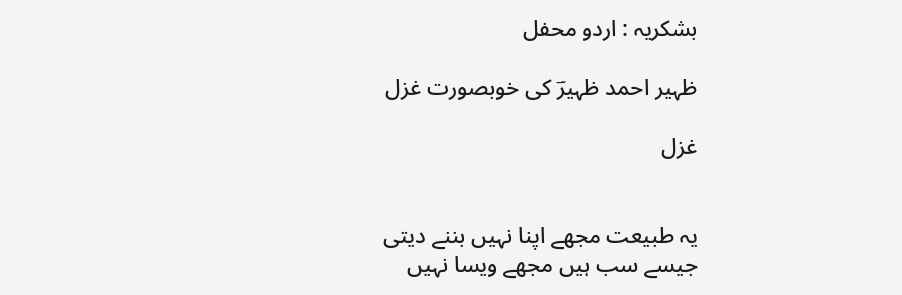بشکریہ : اردو محفل

ظہیر احمد ظہیرؔ کی خوبصورت غزل

غزل


یہ طبیعت مجھے اپنا نہیں بننے دیتی
جیسے سب ہیں مجھے ویسا نہیں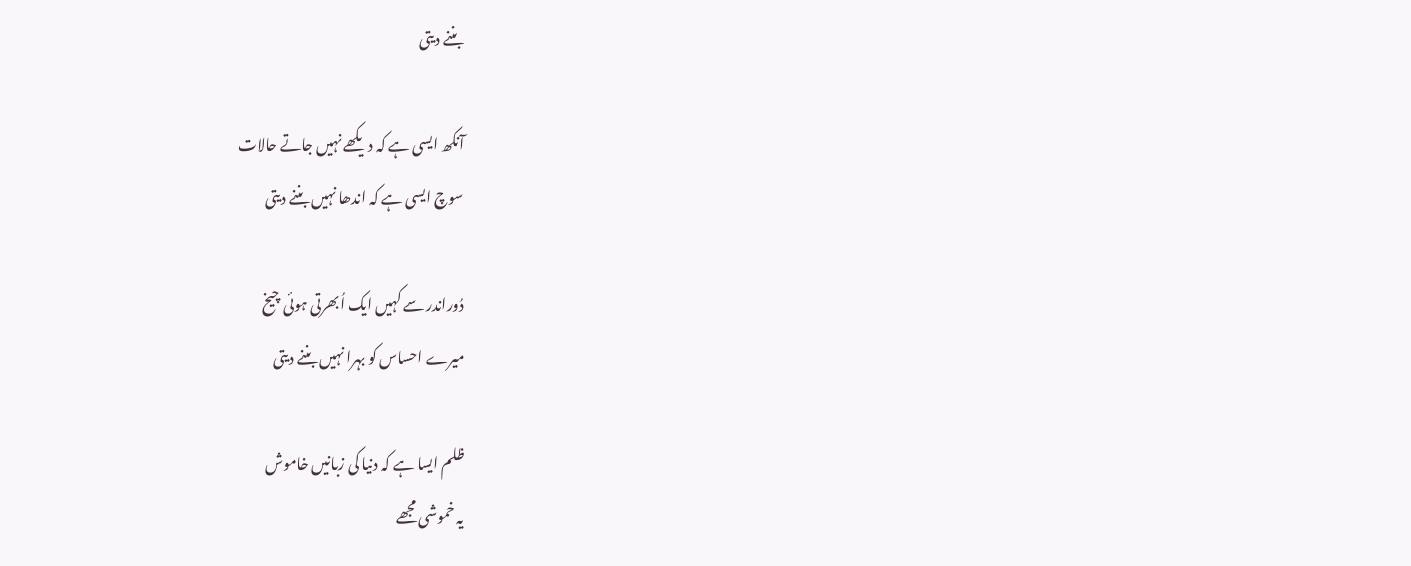بننے دیتی

آنکھ ایسی ہے کہ دیکھے نہیں جاتے حالات
سوچ ایسی ہے کہ اندھا نہیں بننے دیتی

دُوراندر سے کہیں ایک اُبھرتی ہوئی چیخ
میرے احساس کو بہرا نہیں بننے دیتی

ظلم ایسا ہے کہ دنیا کی زبانیں خاموش
یہ خموشی مجھے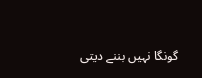گونگا نہیں بننے دیتی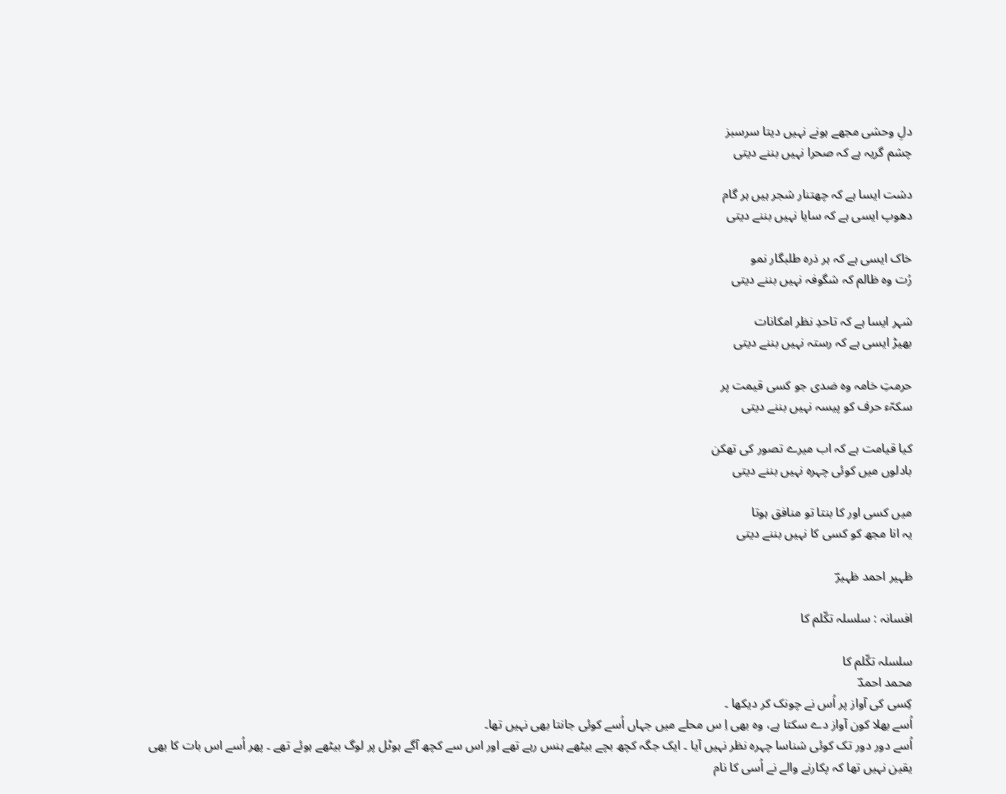دلِ وحشی مجھے ہونے نہیں دیتا سرسبز
چشم گریہ ہے کہ صحرا نہیں بننے دیتی

دشت ایسا ہے کہ چھتنار شجر ہیں ہر گام
دھوپ ایسی ہے کہ سایا نہیں بننے دیتی

خاک ایسی ہے کہ ہر ذرہ طلبگار نمو
رُت وہ ظالم کہ شگوفہ نہیں بننے دیتی

شہر ایسا ہے کہ تاحدِ نظر امکانات
بھیڑ ایسی ہے کہ رستہ نہیں بننے دیتی

حرمتِ خامہ وہ ضدی جو کسی قیمت پر
سکہّء حرف کو پیسہ نہیں بننے دیتی

کیا قیامت ہے کہ اب میرے تصور کی تھکن
بادلوں میں کوئی چہرہ نہیں بننے دیتی

میں کسی اور کا بنتا تو منافق ہوتا
یہ انا مجھ کو کسی کا نہیں بننے دیتی

ظہیر احمد ظہیرؔ

افسانہ : سلسلہ تکّلم کا

سلسلہ تکّلم کا
محمد احمدؔ
کِسی کی آواز پر اُس نے چونک کر دیکھا ۔
اُسے بھلا کون آواز دے سکتا ہے، وہ بھی اِ س محلے میں جہاں اُسے کوئی جانتا بھی نہیں تھا۔
اُسے دور دور تک کوئی شناسا چہرہ نظر نہیں آیا ۔ ایک جگہ کچھ بچے بیٹھے ہنس رہے تھے اور اس سے کچھ آگے ہوٹل پر لوگ بیٹھے ہوئے تھے ۔ پھر اُسے اس بات کا بھی یقین نہیں تھا کہ پکارنے والے نے اُسی کا نام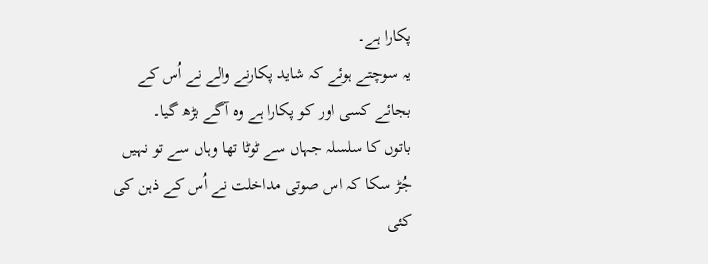پکارا ہے۔
یہ سوچتے ہوئے کہ شاید پکارنے والے نے اُس کے بجائے کسی اور کو پکارا ہے وہ آگے بڑھ گیا۔
باتوں کا سلسلہ جہاں سے ٹوٹا تھا وہاں سے تو نہیں جُڑ سکا کہ اس صوتی مداخلت نے اُس کے ذہن کی کئی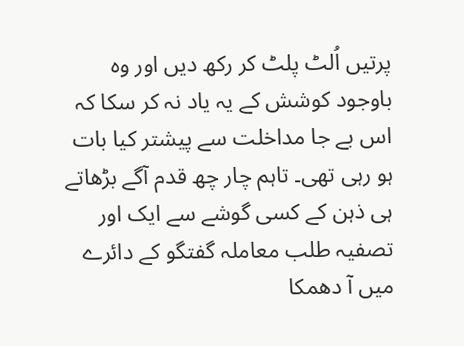پرتیں اُلٹ پلٹ کر رکھ دیں اور وہ باوجود کوشش کے یہ یاد نہ کر سکا کہ اس بے جا مداخلت سے پیشتر کیا بات ہو رہی تھی۔ تاہم چار چھ قدم آگے بڑھاتے ہی ذہن کے کسی گوشے سے ایک اور تصفیہ طلب معاملہ گفتگو کے دائرے میں آ دھمکا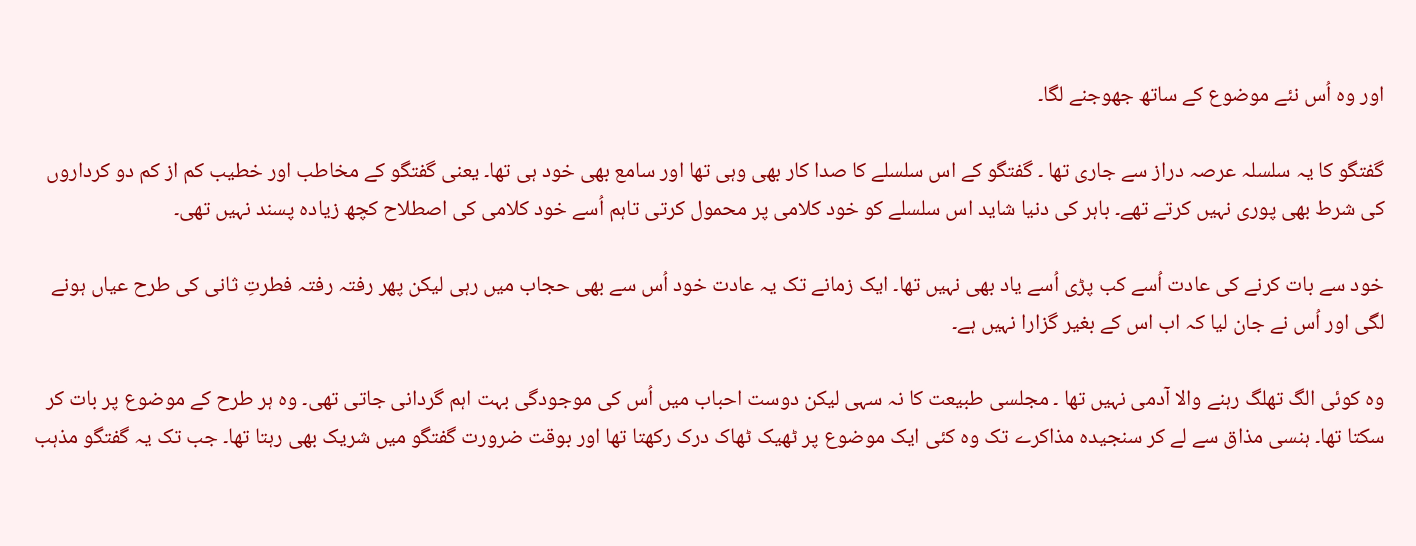اور وہ اُس نئے موضوع کے ساتھ جھوجنے لگا۔

گفتگو کا یہ سلسلہ عرصہ دراز سے جاری تھا ۔ گفتگو کے اس سلسلے کا صدا کار بھی وہی تھا اور سامع بھی خود ہی تھا۔ یعنی گفتگو کے مخاطب اور خطیب کم از کم دو کرداروں کی شرط بھی پوری نہیں کرتے تھے۔ باہر کی دنیا شاید اس سلسلے کو خود کلامی پر محمول کرتی تاہم اُسے خود کلامی کی اصطلاح کچھ زیادہ پسند نہیں تھی۔

خود سے بات کرنے کی عادت اُسے کب پڑی اُسے یاد بھی نہیں تھا۔ ایک زمانے تک یہ عادت خود اُس سے بھی حجاب میں رہی لیکن پھر رفتہ رفتہ فطرتِ ثانی کی طرح عیاں ہونے لگی اور اُس نے جان لیا کہ اب اس کے بغیر گزارا نہیں ہے۔

وہ کوئی الگ تھلگ رہنے والا آدمی نہیں تھا ۔ مجلسی طبیعت کا نہ سہی لیکن دوست احباب میں اُس کی موجودگی بہت اہم گردانی جاتی تھی۔ وہ ہر طرح کے موضوع پر بات کر سکتا تھا۔ ہنسی مذاق سے لے کر سنجیدہ مذاکرے تک وہ کئی ایک موضوع پر ٹھیک ٹھاک درک رکھتا تھا اور بوقت ضرورت گفتگو میں شریک بھی رہتا تھا۔ جب تک یہ گفتگو مذہب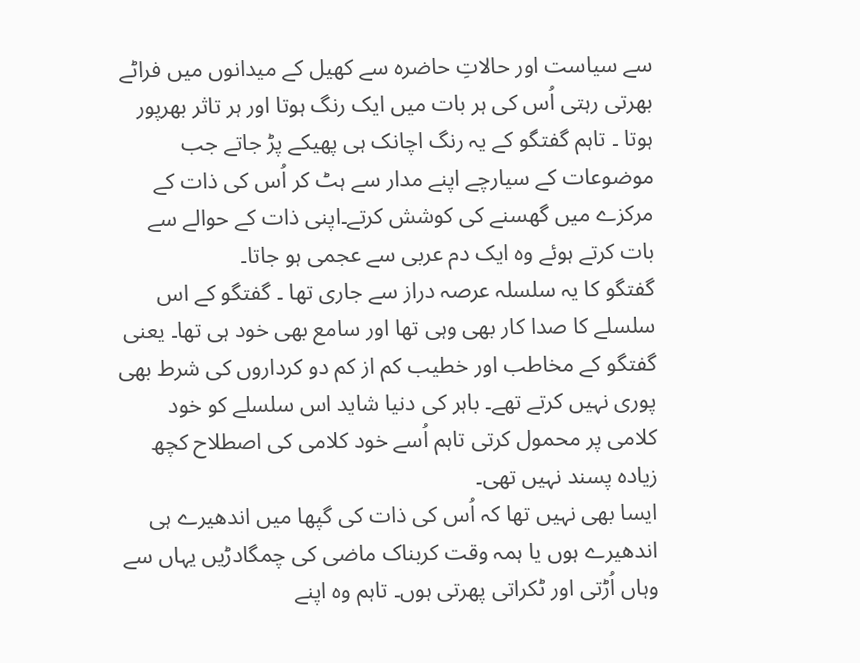سے سیاست اور حالاتِ حاضرہ سے کھیل کے میدانوں میں فراٹے بھرتی رہتی اُس کی ہر بات میں ایک رنگ ہوتا اور ہر تاثر بھرپور ہوتا ۔ تاہم گفتگو کے یہ رنگ اچانک ہی پھیکے پڑ جاتے جب موضوعات کے سیارچے اپنے مدار سے ہٹ کر اُس کی ذات کے مرکزے میں گھسنے کی کوشش کرتے۔اپنی ذات کے حوالے سے بات کرتے ہوئے وہ ایک دم عربی سے عجمی ہو جاتا۔
گفتگو کا یہ سلسلہ عرصہ دراز سے جاری تھا ۔ گفتگو کے اس سلسلے کا صدا کار بھی وہی تھا اور سامع بھی خود ہی تھا۔ یعنی گفتگو کے مخاطب اور خطیب کم از کم دو کرداروں کی شرط بھی پوری نہیں کرتے تھے۔ باہر کی دنیا شاید اس سلسلے کو خود کلامی پر محمول کرتی تاہم اُسے خود کلامی کی اصطلاح کچھ زیادہ پسند نہیں تھی۔
ایسا بھی نہیں تھا کہ اُس کی ذات کی گپھا میں اندھیرے ہی اندھیرے ہوں یا ہمہ وقت کربناک ماضی کی چمگادڑیں یہاں سے وہاں اُڑتی اور ٹکراتی پھرتی ہوں۔ تاہم وہ اپنے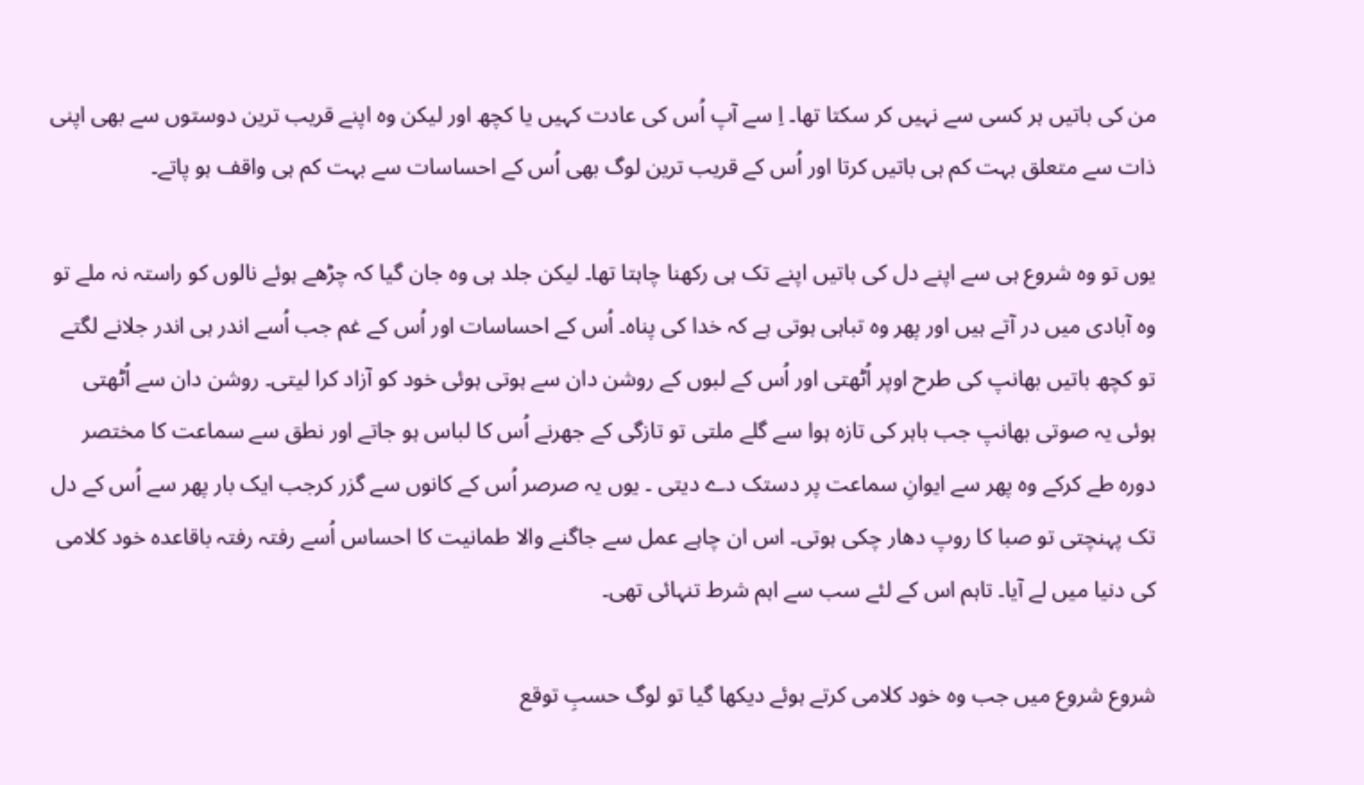من کی باتیں ہر کسی سے نہیں کر سکتا تھا۔ اِ سے آپ اُس کی عادت کہیں یا کچھ اور لیکن وہ اپنے قریب ترین دوستوں سے بھی اپنی ذات سے متعلق بہت کم ہی باتیں کرتا اور اُس کے قریب ترین لوگ بھی اُس کے احساسات سے بہت کم ہی واقف ہو پاتے۔

یوں تو وہ شروع ہی سے اپنے دل کی باتیں اپنے تک ہی رکھنا چاہتا تھا۔ لیکن جلد ہی وہ جان گیا کہ چڑھے ہوئے نالوں کو راستہ نہ ملے تو وہ آبادی میں در آتے ہیں اور پھر وہ تباہی ہوتی ہے کہ خدا کی پناہ۔ اُس کے احساسات اور اُس کے غم جب اُسے اندر ہی اندر جلانے لگتے تو کچھ باتیں بھانپ کی طرح اوپر اُٹھتی اور اُس کے لبوں کے روشن دان سے ہوتی ہوئی خود کو آزاد کرا لیتی۔ روشن دان سے اُٹھتی ہوئی یہ صوتی بھانپ جب باہر کی تازہ ہوا سے گلے ملتی تو تازگی کے جھرنے اُس کا لباس ہو جاتے اور نطق سے سماعت کا مختصر دورہ طے کرکے وہ پھر سے ایوانِ سماعت پر دستک دے دیتی ۔ یوں یہ صرصر اُس کے کانوں سے گزر کرجب ایک بار پھر سے اُس کے دل تک پہنچتی تو صبا کا روپ دھار چکی ہوتی۔ اس ان چاہے عمل سے جاگنے والا طمانیت کا احساس اُسے رفتہ رفتہ باقاعدہ خود کلامی کی دنیا میں لے آیا۔ تاہم اس کے لئے سب سے اہم شرط تنہائی تھی۔

شروع شروع میں جب وہ خود کلامی کرتے ہوئے دیکھا گیا تو لوگ حسبِ توقع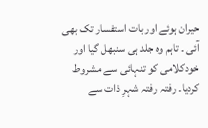حیران ہوئے اور بات استفسار تک بھی آئی ۔ تاہم وہ جلد ہی سنبھل گیا اور خودکلامی کو تنہائی سے مشروط کردیا۔ رفتہ رفتہ شہرِ ذات سے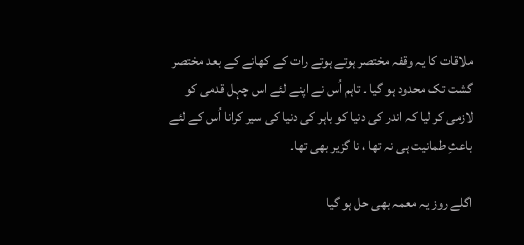ملاقات کا یہ وقفہ مختصر ہوتے ہوتے رات کے کھانے کے بعد مختصر گشت تک محدود ہو گیا ۔ تاہم اُس نے اپنے لئے اس چہل قدمی کو لازمی کر لیا کہ اندر کی دنیا کو باہر کی دنیا کی سیر کرانا اُس کے لئے باعثِ طمانیت ہی نہ تھا ، نا گزیر بھی تھا۔

اگلے روز یہ معمہ بھی حل ہو گیا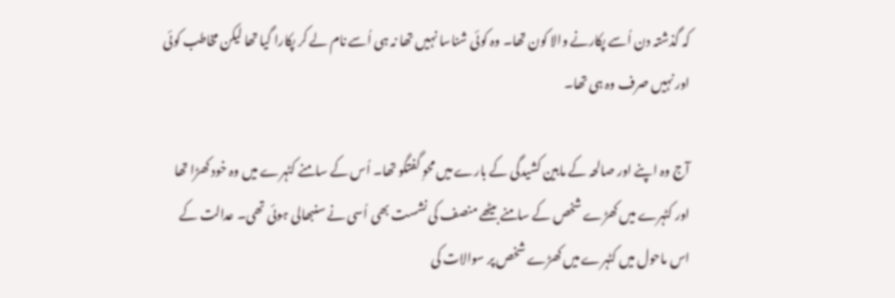کہ گذشتہ دن اُسے پکارنے والا کون تھا۔ وہ کوئی شناسا نہیں تھا نہ ہی اُسے نام لے کر پکارا گیا تھا لیکن مخاطب کوئی اور نہیں صرف وہ ہی تھا۔

آج وہ اپنے اور صالحہ کے مابین کشیدگی کے بارے میں محوِ گفتگو تھا۔ اُس کے سامنے کٹہرے میں وہ خود کھڑا تھا اور کٹہرے میں کھڑے شخص کے سامنے بیٹھے منصف کی نشست بھی اُسی نے سنبھالی ہوئی تھی۔ عدالت کے اس ماحول میں کٹہرے میں کھڑے شخص پر سوالات کی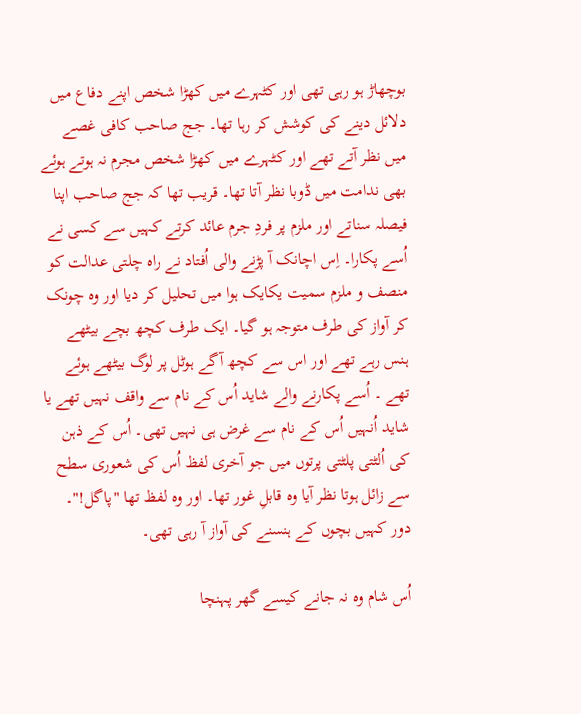بوچھاڑ ہو رہی تھی اور کٹہرے میں کھڑا شخص اپنے دفاع میں دلائل دینے کی کوشش کر رہا تھا۔ جج صاحب کافی غصے میں نظر آتے تھے اور کٹہرے میں کھڑا شخص مجرم نہ ہوتے ہوئے بھی ندامت میں ڈوبا نظر آتا تھا۔ قریب تھا کہ جج صاحب اپنا فیصلہ سناتے اور ملزم پر فردِ جرم عائد کرتے کہیں سے کسی نے اُسے پکارا۔ اِس اچانک آ پڑنے والی اُفتاد نے راہ چلتی عدالت کو منصف و ملزم سمیت یکایک ہوا میں تحلیل کر دیا اور وہ چونک کر آواز کی طرف متوجہ ہو گیا۔ ایک طرف کچھ بچے بیٹھے ہنس رہے تھے اور اس سے کچھ آگے ہوٹل پر لوگ بیٹھے ہوئے تھے ۔ اُسے پکارنے والے شاید اُس کے نام سے واقف نہیں تھے یا شاید اُنہیں اُس کے نام سے غرض ہی نہیں تھی۔ اُس کے ذہن کی اُلٹتی پلٹتی پرتوں میں جو آخری لفظ اُس کی شعوری سطح سے زائل ہوتا نظر آیا وہ قابلِ غور تھا۔ اور وہ لفظ تھا "پاگل!"۔ دور کہیں بچوں کے ہنسنے کی آواز آ رہی تھی۔

اُس شام وہ نہ جانے کیسے گھر پہنچا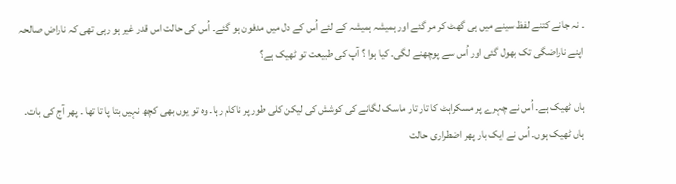۔ نہ جانے کتنے لفظ سینے میں ہی گھٹ کر مر گئے اور ہمیشہ ہمیشہ کے لئے اُس کے دل میں مدفون ہو گئے۔ اُس کی حالت اس قدر غیر ہو رہی تھی کہ ناراض صالحہ اپنے ناراضگی تک بھول گئی اور اُس سے پوچھنے لگی۔ کیا ہوا ؟ آپ کی طبیعت تو ٹھیک ہے؟

ہاں ٹھیک ہے۔ اُس نے چہرے پر مسکراہٹ کا تار تار ماسک لگانے کی کوشش کی لیکن کلی طور پر ناکام رہا۔ وہ تو یوں بھی کچھ نہیں بتا پا تا تھا ۔ پھر آج کی بات۔
ہاں ٹھیک ہوں۔ اُس نے ایک بار پھر اضطراری حالت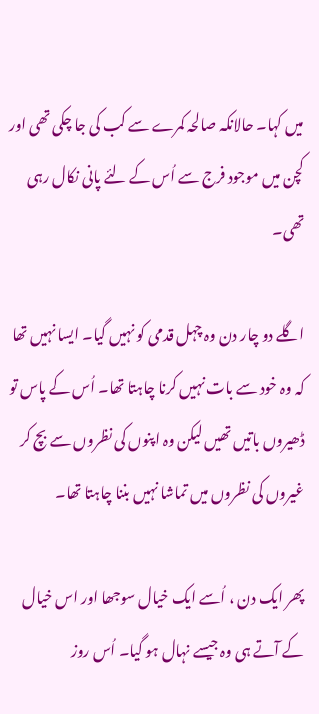میں کہا۔ حالانکہ صالحہ کمرے سے کب کی جا چکی تھی اور کچن میں موجود فرج سے اُس کے لئے پانی نکال رہی تھی۔

اگلے دو چار دن وہ چہل قدمی کو نہیں گیا۔ ایسا نہیں تھا کہ وہ خود سے بات نہیں کرنا چاہتا تھا۔ اُس کے پاس تو ڈھیروں باتیں تھیں لیکن وہ اپنوں کی نظروں سے بچ کر غیروں کی نظروں میں تماشا نہیں بننا چاہتا تھا۔

پھر ایک دن ، اُسے ایک خیال سوجھا اور اس خیال کے آتے ہی وہ جیسے نہال ہو گیا۔ اُس روز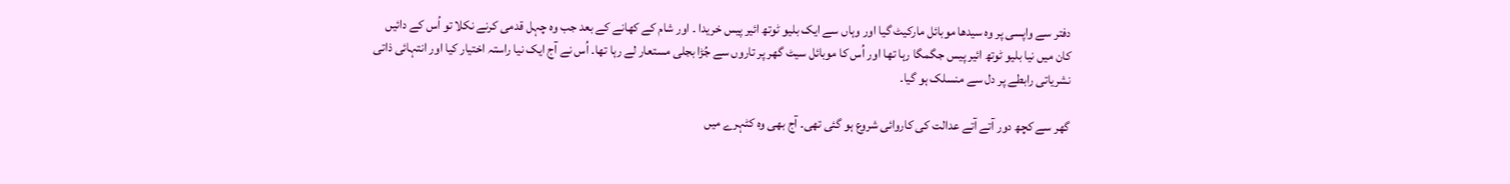دفتر سے واپسی پر وہ سیدھا موبائل مارکیٹ گیا اور وہاں سے ایک بلیو ٹوتھ ائیر پیس خریدا ۔ اور شام کے کھانے کے بعد جب وہ چہل قدمی کرنے نکلا تو اُس کے دائیں کان میں نیا بلیو ٹوتھ ائیر پیس جگمگا رہا تھا اور اُس کا موبائل سیٹ گھر پر تاروں سے جُڑا بجلی مستعار لے رہا تھا۔ اُس نے آج ایک نیا راستہ اختیار کیا اور انتہائی ذاتی نشریاتی رابطے پر دل سے منسلک ہو گیا۔

گھر سے کچھ دور آتے آتے عدالت کی کاروائی شروع ہو گئی تھی۔ آج بھی وہ کٹہرے میں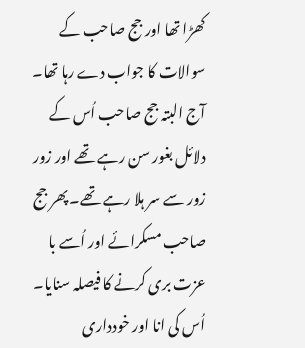کھڑا تھا اور جج صاحب کے سوالات کا جواب دے رہا تھا۔ آج البتہ جج صاحب اُس کے دلائل بغور سن رہے تھے اور زور زور سے سر ہلا رہے تھے۔ پھر جج صاحب مسکرائے اور اُسے با عزت بری کرنے کا فیصلہ سنایا۔ اُس کی انا اور خودداری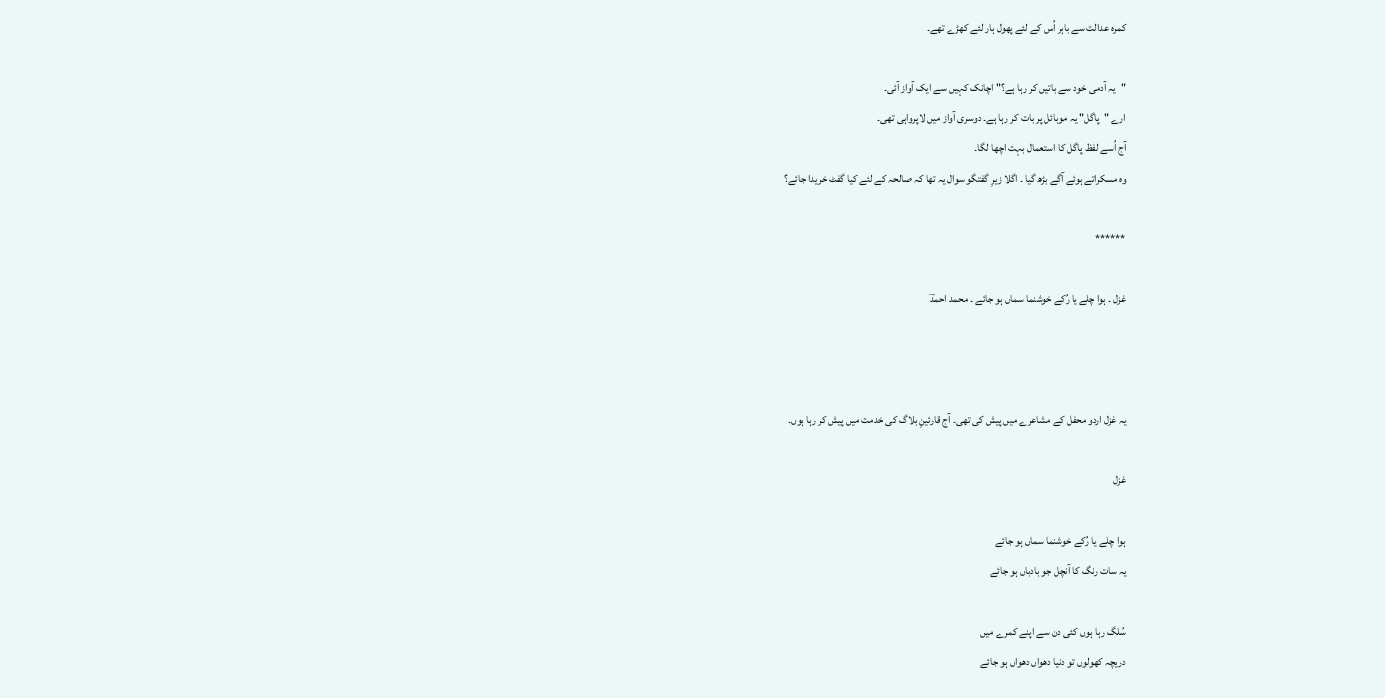کمرہ عدالت سے باہر اُس کے لئے پھول ہار لئے کھڑے تھے۔

"یہ آدمی خود سے باتیں کر رہا ہے؟" اچانک کہیں سے ایک آواز آئی۔
ارے "پاگل" یہ موبائل پر بات کر رہا ہے۔ دوسری آواز میں لاپرواہی تھی۔
آج اُسے لفظ پاگل کا استعمال بہت اچھا لگا۔
وہ مسکراتے ہوئے آگے بڑھ گیا ۔ اگلا زیرِ گفتگو سوال یہ تھا کہ صالحہ کے لئے کیا گفٹ خریدا جائے؟

******

غزل ۔ ہوا چلے یا رُکے خوشنما سماں ہو جائے ۔ محمد احمدؔ



یہ غزل اردو محفل کے مشاعرے میں پیش کی تھی۔ آج قارئینِ بلاگ کی خدمت میں پیش کر رہا ہوں۔

غزل

ہوا چلے یا رُکے خوشنما سماں ہو جائے
یہ سات رنگ کا آنچل جو بادباں ہو جائے

سُلگ رہا ہوں کئی دن سے اپنے کمرے میں
دریچہ کھولوں تو دنیا دھواں دھواں ہو جائے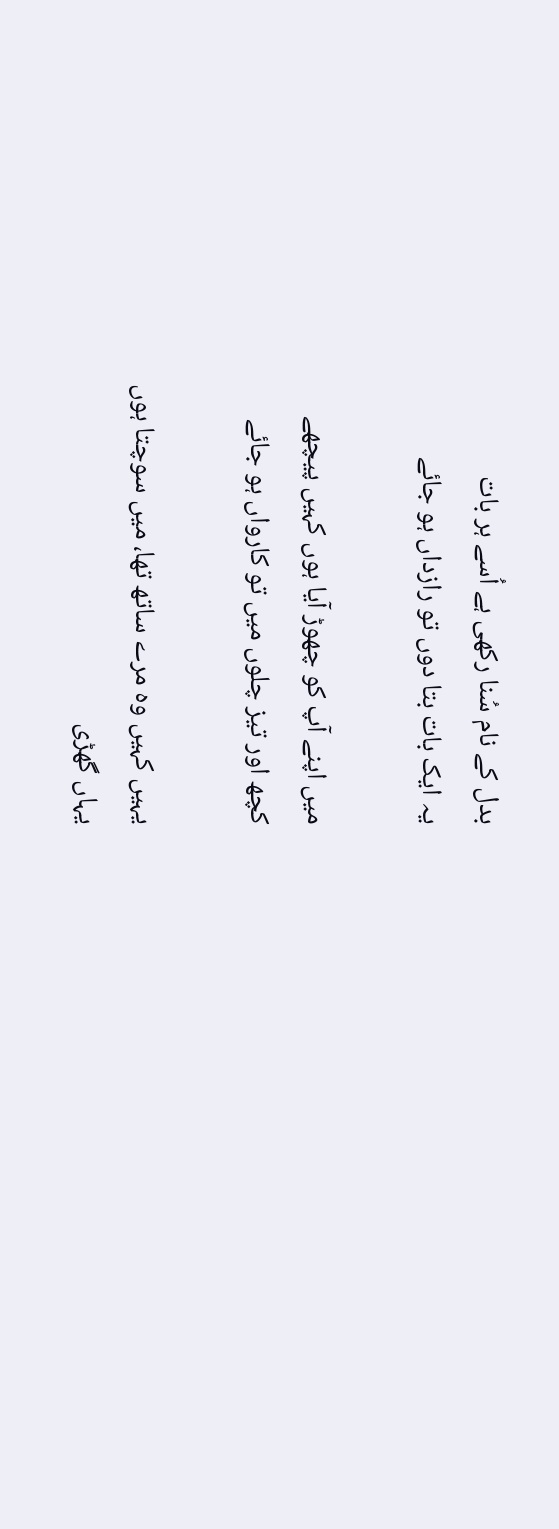بدل کے نام سُنا رکھی ہے اُسے ہر بات
یہ ایک بات بتا دوں تو رازداں ہو جائے

میں اپنے آپ کو چھوڑ آیا ہوں کہیں پیچھے
کچھ اور تیز چلوں میں تو کارواں ہو جائے

یہیں کہیں وہ مرے ساتھ تھا، میں سوچتا ہوں
یہاں گھڑی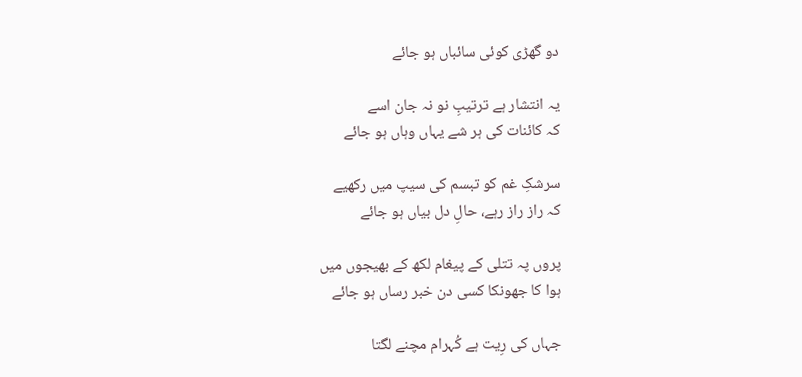دو گھڑی کوئی سائباں ہو جائے

یہ انتشار ہے ترتیبِ نو نہ جان اسے
کہ کائنات کی ہر شے یہاں وہاں ہو جائے

سرشکِ غم کو تبسم کی سیپ میں رکھیے
کہ راز راز رہے، حالِ دل بیاں ہو جائے

پروں پہ تتلی کے پیغام لکھ کے بھیجوں میں
ہوا کا جھونکا کسی دن خبر رساں ہو جائے

جہاں کی رِیت ہے کُہرام مچنے لگتا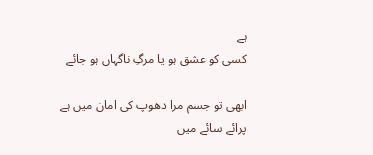ہے
کسی کو عشق ہو یا مرگِ ناگہاں ہو جائے

ابھی تو جسم مرا دھوپ کی امان میں ہے
پرائے سائے میں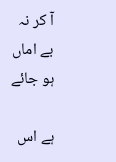آ کر نہ بے اماں ہو جائے

ہے اس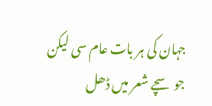جہان کی ہر بات عام سی لیکن
جو سچے شعر میں ڈھل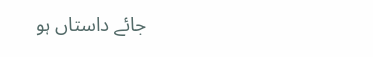جائے داستاں ہو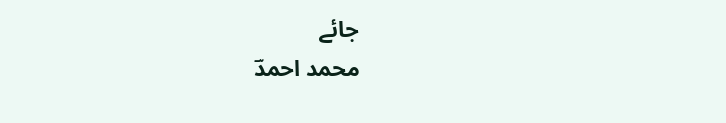جائے
محمد احمدؔ